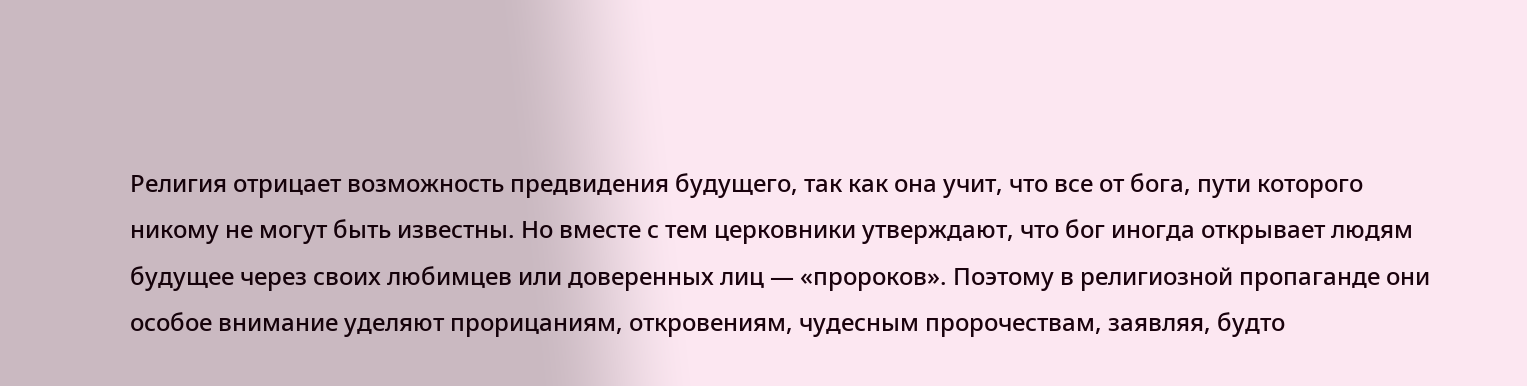Религия отрицает возможность предвидения будущего, так как она учит, что все от бога, пути которого никому не могут быть известны. Но вместе с тем церковники утверждают, что бог иногда открывает людям будущее через своих любимцев или доверенных лиц — «пророков». Поэтому в религиозной пропаганде они особое внимание уделяют прорицаниям, откровениям, чудесным пророчествам, заявляя, будто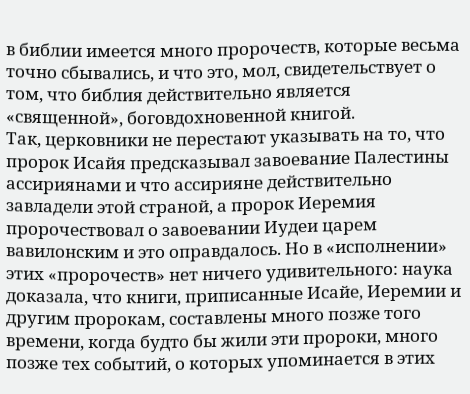в библии имеется много пророчеств, которые весьма точно сбывались, и что это, мол, свидетельствует о том, что библия действительно является «священной», боговдохновенной книгой.
Так, церковники не перестают указывать на то, что пророк Исайя предсказывал завоевание Палестины ассириянами и что ассирияне действительно завладели этой страной, а пророк Иеремия пророчествовал о завоевании Иудеи царем вавилонским и это оправдалось. Но в «исполнении» этих «пророчеств» нет ничего удивительного: наука доказала, что книги, приписанные Исайе, Иеремии и другим пророкам, составлены много позже того времени, когда будто бы жили эти пророки, много позже тех событий, о которых упоминается в этих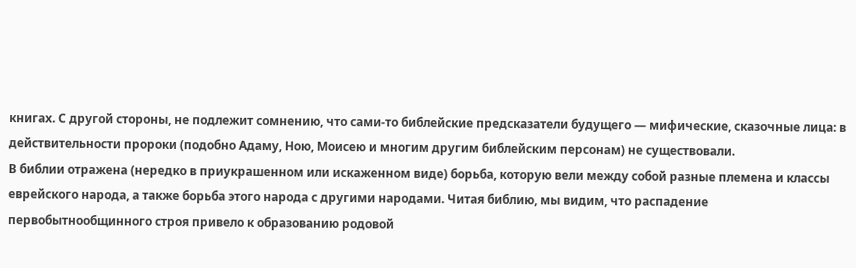книгах. С другой стороны, не подлежит сомнению, что сами-то библейские предсказатели будущего — мифические, сказочные лица: в действительности пророки (подобно Адаму, Ною, Моисею и многим другим библейским персонам) не существовали.
В библии отражена (нередко в приукрашенном или искаженном виде) борьба, которую вели между собой разные племена и классы еврейского народа, а также борьба этого народа с другими народами. Читая библию, мы видим, что распадение первобытнообщинного строя привело к образованию родовой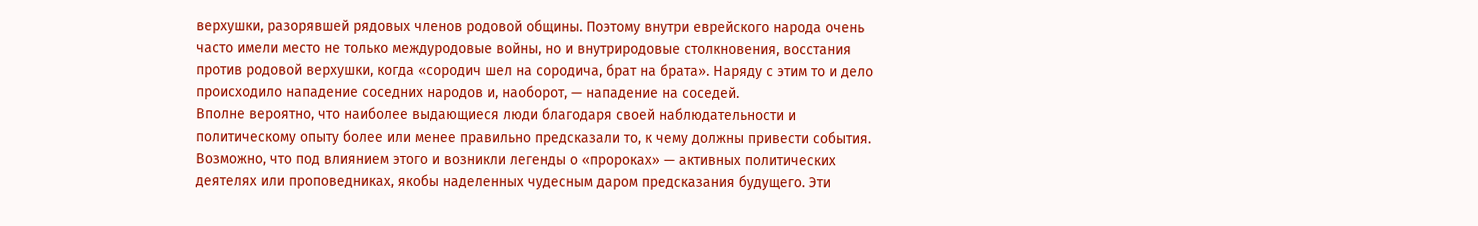верхушки, разорявшей рядовых членов родовой общины. Поэтому внутри еврейского народа очень часто имели место не только междуродовые войны, но и внутриродовые столкновения, восстания против родовой верхушки, когда «сородич шел на сородича, брат на брата». Наряду с этим то и дело происходило нападение соседних народов и, наоборот, — нападение на соседей.
Вполне вероятно, что наиболее выдающиеся люди благодаря своей наблюдательности и политическому опыту более или менее правильно предсказали то, к чему должны привести события. Возможно, что под влиянием этого и возникли легенды о «пророках» — активных политических деятелях или проповедниках, якобы наделенных чудесным даром предсказания будущего. Эти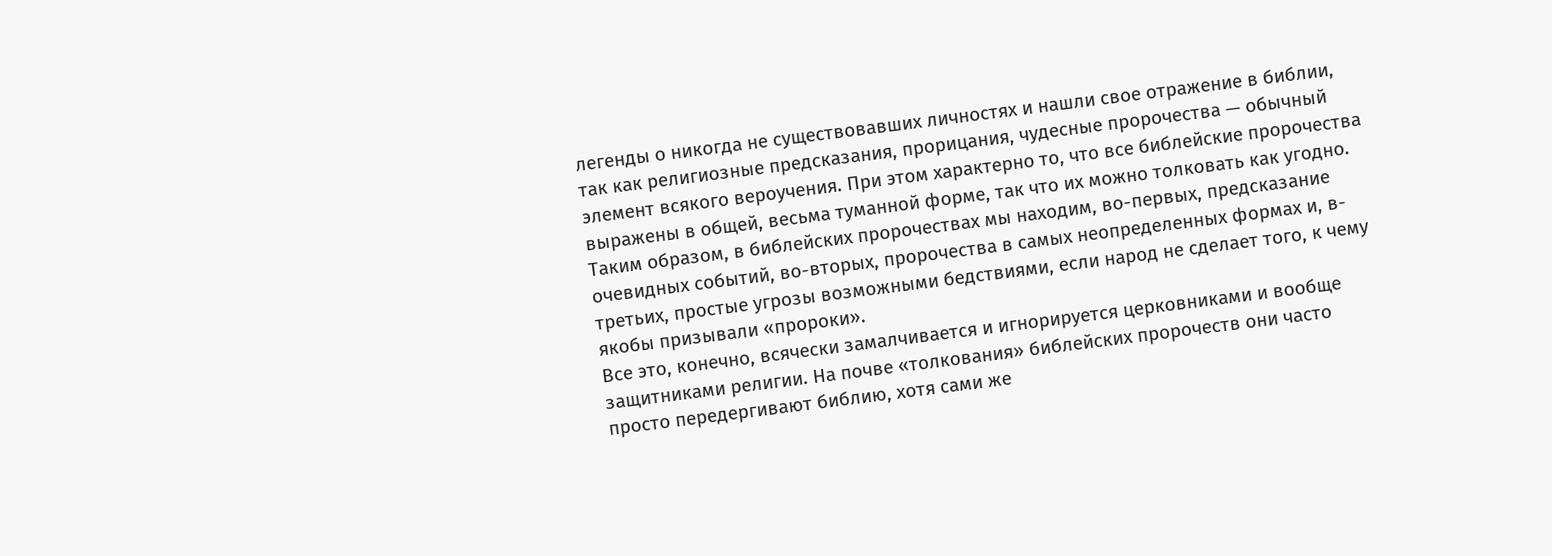легенды о никогда не существовавших личностях и нашли свое отражение в библии, так как религиозные предсказания, прорицания, чудесные пророчества — обычный элемент всякого вероучения. При этом характерно то, что все библейские пророчества выражены в общей, весьма туманной форме, так что их можно толковать как угодно.
Таким образом, в библейских пророчествах мы находим, во-первых, предсказание очевидных событий, во-вторых, пророчества в самых неопределенных формах и, в-третьих, простые угрозы возможными бедствиями, если народ не сделает того, к чему якобы призывали «пророки».
Все это, конечно, всячески замалчивается и игнорируется церковниками и вообще защитниками религии. На почве «толкования» библейских пророчеств они часто просто передергивают библию, хотя сами же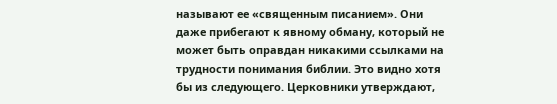называют ее «священным писанием». Они даже прибегают к явному обману, который не может быть оправдан никакими ссылками на трудности понимания библии. Это видно хотя бы из следующего. Церковники утверждают,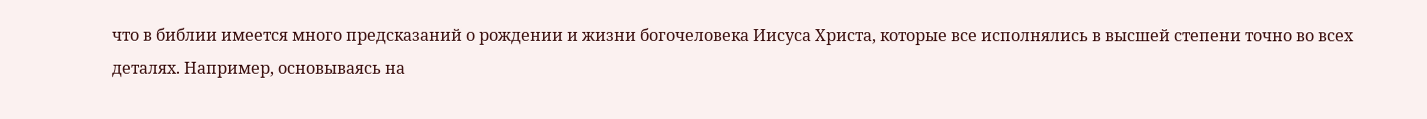что в библии имеется много предсказаний о рождении и жизни богочеловека Иисуса Христа, которые все исполнялись в высшей степени точно во всех деталях. Например, основываясь на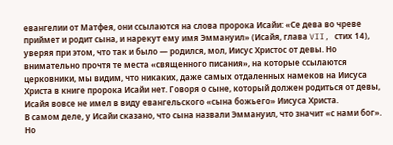евангелии от Матфея, они ссылаются на слова пророка Исайи: «Се дева во чреве приймет и родит сына, и нарекут ему имя Эммануил» (Исайя, глава VII, стих 14), уверяя при этом, что так и было — родился, мол, Иисус Христос от девы. Но внимательно прочтя те места «священного писания», на которые ссылаются церковники, мы видим, что никаких, даже самых отдаленных намеков на Иисуса Христа в книге пророка Исайи нет. Говоря о сыне, который должен родиться от девы, Исайя вовсе не имел в виду евангельского «сына божьего» Иисуса Христа.
В самом деле, у Исайи сказано, что сына назвали Эммануил, что значит «с нами бог». Но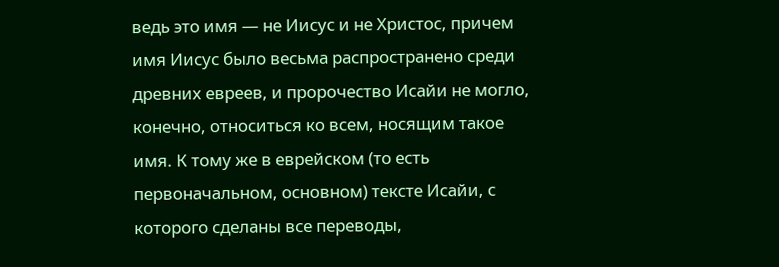ведь это имя — не Иисус и не Христос, причем имя Иисус было весьма распространено среди древних евреев, и пророчество Исайи не могло, конечно, относиться ко всем, носящим такое имя. К тому же в еврейском (то есть первоначальном, основном) тексте Исайи, с которого сделаны все переводы,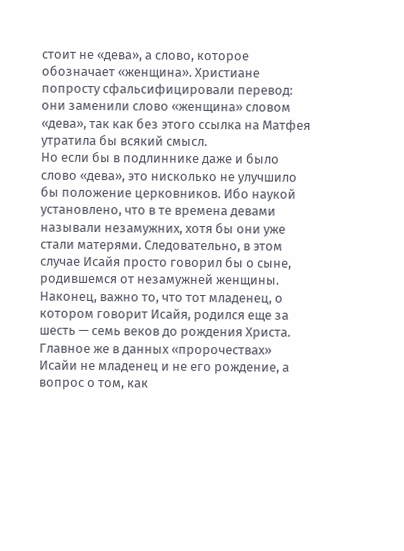стоит не «дева», а слово, которое обозначает «женщина». Христиане попросту сфальсифицировали перевод: они заменили слово «женщина» словом «дева», так как без этого ссылка на Матфея утратила бы всякий смысл.
Но если бы в подлиннике даже и было слово «дева», это нисколько не улучшило бы положение церковников. Ибо наукой установлено, что в те времена девами называли незамужних, хотя бы они уже стали матерями. Следовательно, в этом случае Исайя просто говорил бы о сыне, родившемся от незамужней женщины. Наконец, важно то, что тот младенец, о котором говорит Исайя, родился еще за шесть — семь веков до рождения Христа. Главное же в данных «пророчествах» Исайи не младенец и не его рождение, а вопрос о том, как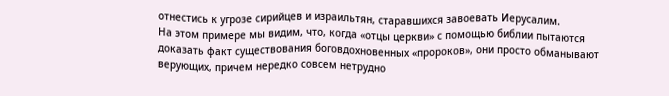отнестись к угрозе сирийцев и израильтян, старавшихся завоевать Иерусалим.
На этом примере мы видим, что, когда «отцы церкви» с помощью библии пытаются доказать факт существования боговдохновенных «пророков», они просто обманывают верующих, причем нередко совсем нетрудно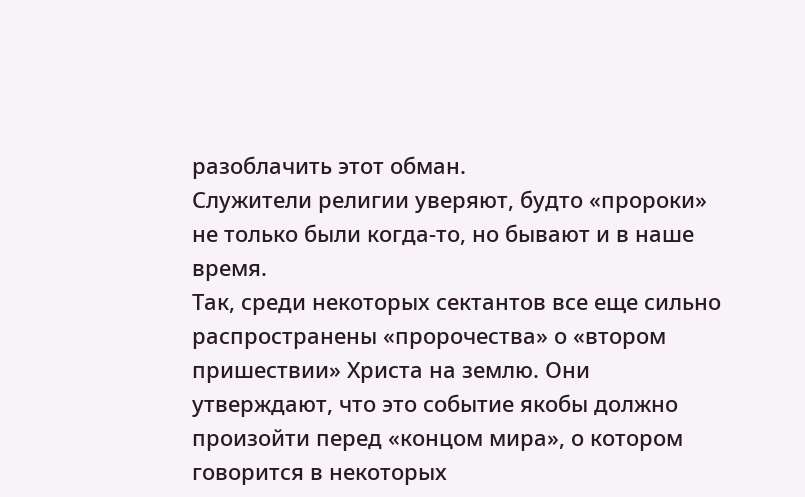разоблачить этот обман.
Служители религии уверяют, будто «пророки» не только были когда-то, но бывают и в наше время.
Так, среди некоторых сектантов все еще сильно распространены «пророчества» о «втором пришествии» Христа на землю. Они утверждают, что это событие якобы должно произойти перед «концом мира», о котором говорится в некоторых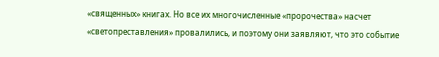«священных» книгах. Но все их многочисленные «пророчества» насчет «светопреставления» провалились, и поэтому они заявляют, что это событие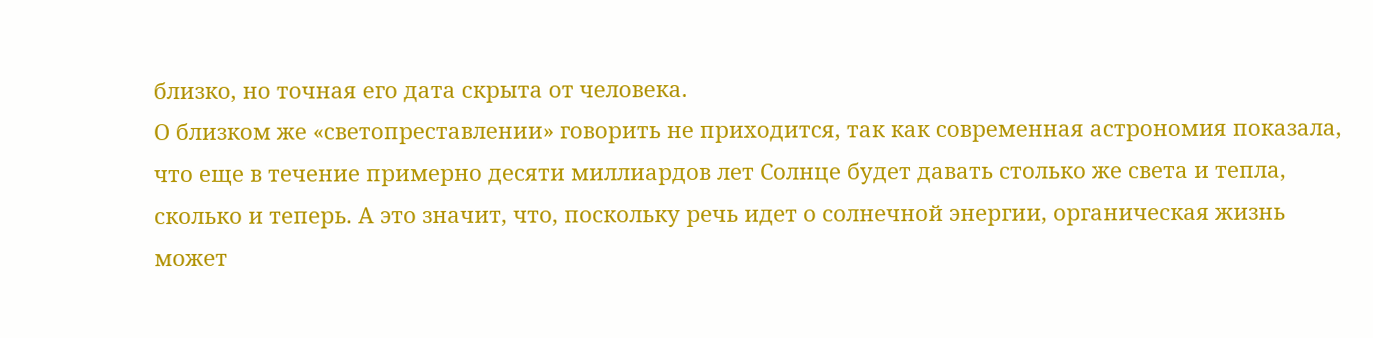близко, но точная его дата скрыта от человека.
О близком же «светопреставлении» говорить не приходится, так как современная астрономия показала, что еще в течение примерно десяти миллиардов лет Солнце будет давать столько же света и тепла, сколько и теперь. А это значит, что, поскольку речь идет о солнечной энергии, органическая жизнь может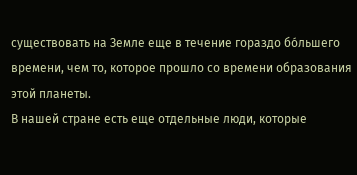существовать на Земле еще в течение гораздо бóльшего времени, чем то, которое прошло со времени образования этой планеты.
В нашей стране есть еще отдельные люди, которые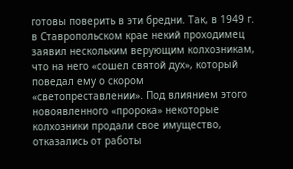готовы поверить в эти бредни. Так, в 1949 г. в Ставропольском крае некий проходимец заявил нескольким верующим колхозникам, что на него «сошел святой дух», который поведал ему о скором «светопреставлении». Под влиянием этого новоявленного «пророка» некоторые колхозники продали свое имущество, отказались от работы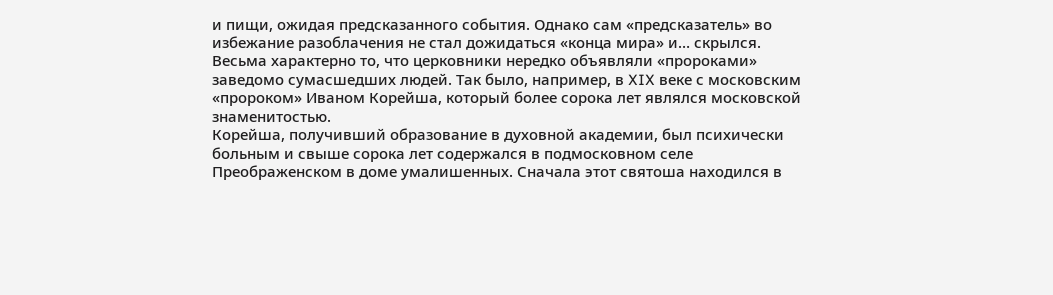и пищи, ожидая предсказанного события. Однако сам «предсказатель» во избежание разоблачения не стал дожидаться «конца мира» и… скрылся.
Весьма характерно то, что церковники нередко объявляли «пророками» заведомо сумасшедших людей. Так было, например, в XIX веке с московским «пророком» Иваном Корейша, который более сорока лет являлся московской знаменитостью.
Корейша, получивший образование в духовной академии, был психически больным и свыше сорока лет содержался в подмосковном селе Преображенском в доме умалишенных. Сначала этот святоша находился в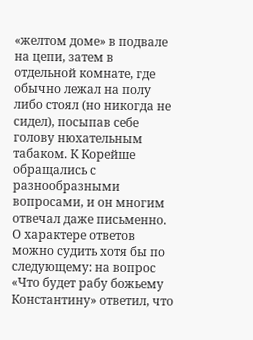«желтом доме» в подвале на цепи, затем в отдельной комнате, где обычно лежал на полу либо стоял (но никогда не сидел), посыпав себе голову нюхательным табаком. К Корейше обращались с разнообразными вопросами, и он многим отвечал даже письменно. О характере ответов можно судить хотя бы по следующему: на вопрос «Что будет рабу божьему Константину» ответил, что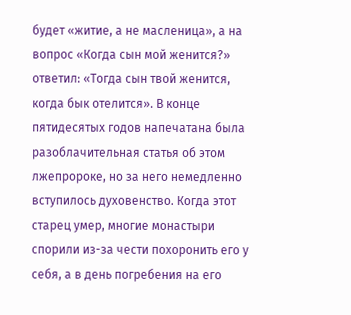будет «житие, а не масленица», а на вопрос «Когда сын мой женится?» ответил: «Тогда сын твой женится, когда бык отелится». В конце пятидесятых годов напечатана была разоблачительная статья об этом лжепророке, но за него немедленно вступилось духовенство. Когда этот старец умер, многие монастыри спорили из-за чести похоронить его у себя, а в день погребения на его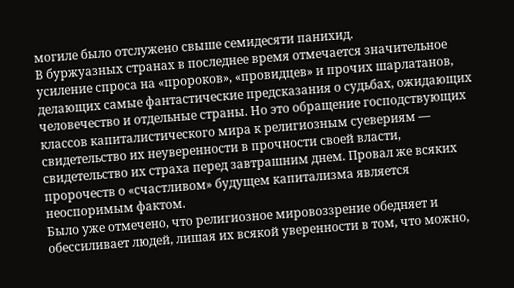могиле было отслужено свыше семидесяти панихид.
В буржуазных странах в последнее время отмечается значительное усиление спроса на «пророков», «провидцев» и прочих шарлатанов, делающих самые фантастические предсказания о судьбах, ожидающих человечество и отдельные страны. Но это обращение господствующих классов капиталистического мира к религиозным суевериям — свидетельство их неуверенности в прочности своей власти, свидетельство их страха перед завтрашним днем. Провал же всяких пророчеств о «счастливом» будущем капитализма является неоспоримым фактом.
Было уже отмечено, что религиозное мировоззрение обедняет и обессиливает людей, лишая их всякой уверенности в том, что можно,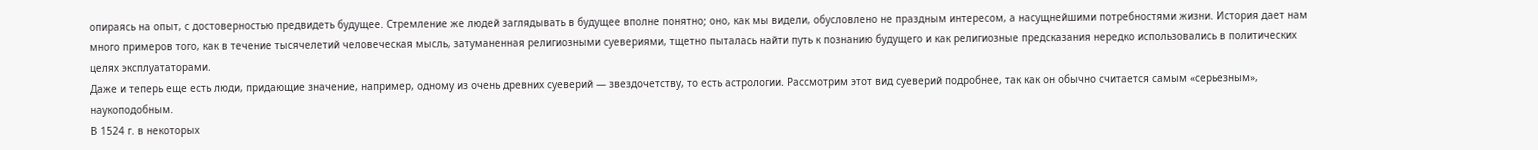опираясь на опыт, с достоверностью предвидеть будущее. Стремление же людей заглядывать в будущее вполне понятно; оно, как мы видели, обусловлено не праздным интересом, а насущнейшими потребностями жизни. История дает нам много примеров того, как в течение тысячелетий человеческая мысль, затуманенная религиозными суевериями, тщетно пыталась найти путь к познанию будущего и как религиозные предсказания нередко использовались в политических целях эксплуататорами.
Даже и теперь еще есть люди, придающие значение, например, одному из очень древних суеверий — звездочетству, то есть астрологии. Рассмотрим этот вид суеверий подробнее, так как он обычно считается самым «серьезным», наукоподобным.
В 1524 г. в некоторых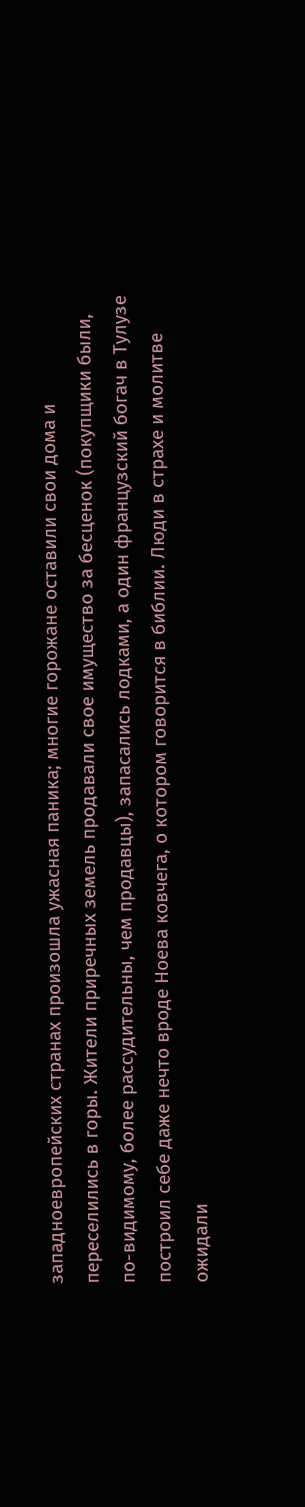западноевропейских странах произошла ужасная паника; многие горожане оставили свои дома и переселились в горы. Жители приречных земель продавали свое имущество за бесценок (покупщики были, по-видимому, более рассудительны, чем продавцы), запасались лодками, а один французский богач в Тулузе построил себе даже нечто вроде Ноева ковчега, о котором говорится в библии. Люди в страхе и молитве ожидали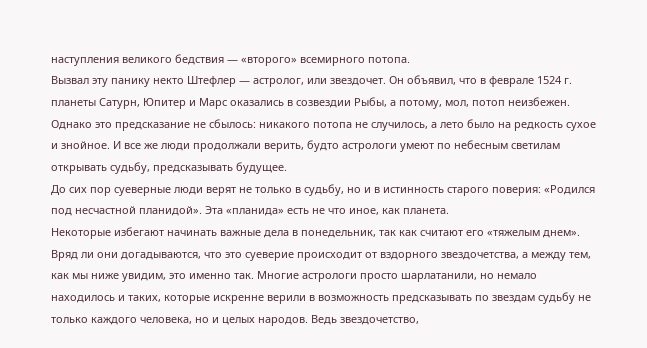наступления великого бедствия — «второго» всемирного потопа.
Вызвал эту панику некто Штефлер — астролог, или звездочет. Он объявил, что в феврале 1524 г. планеты Сатурн, Юпитер и Марс оказались в созвездии Рыбы, а потому, мол, потоп неизбежен. Однако это предсказание не сбылось: никакого потопа не случилось, а лето было на редкость сухое и знойное. И все же люди продолжали верить, будто астрологи умеют по небесным светилам открывать судьбу, предсказывать будущее.
До сих пор суеверные люди верят не только в судьбу, но и в истинность старого поверия: «Родился под несчастной планидой». Эта «планида» есть не что иное, как планета.
Некоторые избегают начинать важные дела в понедельник, так как считают его «тяжелым днем». Вряд ли они догадываются, что это суеверие происходит от вздорного звездочетства, а между тем, как мы ниже увидим, это именно так. Многие астрологи просто шарлатанили, но немало находилось и таких, которые искренне верили в возможность предсказывать по звездам судьбу не только каждого человека, но и целых народов. Ведь звездочетство,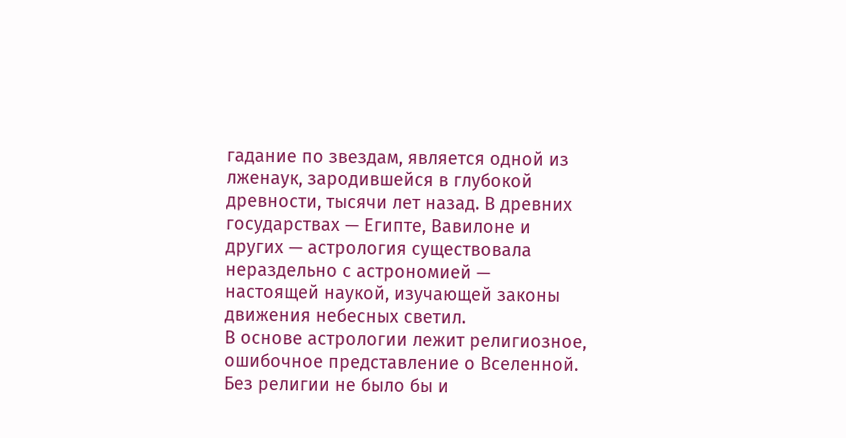гадание по звездам, является одной из лженаук, зародившейся в глубокой древности, тысячи лет назад. В древних государствах — Египте, Вавилоне и других — астрология существовала нераздельно с астрономией — настоящей наукой, изучающей законы движения небесных светил.
В основе астрологии лежит религиозное, ошибочное представление о Вселенной. Без религии не было бы и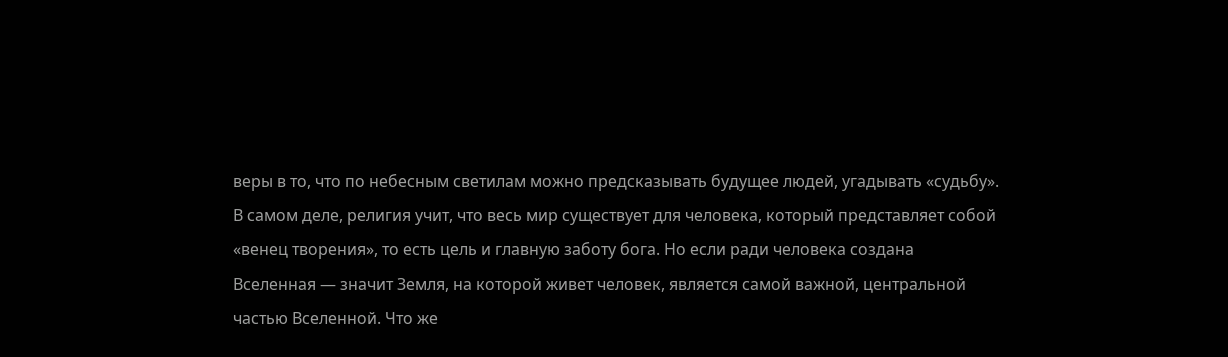веры в то, что по небесным светилам можно предсказывать будущее людей, угадывать «судьбу».
В самом деле, религия учит, что весь мир существует для человека, который представляет собой «венец творения», то есть цель и главную заботу бога. Но если ради человека создана Вселенная — значит Земля, на которой живет человек, является самой важной, центральной частью Вселенной. Что же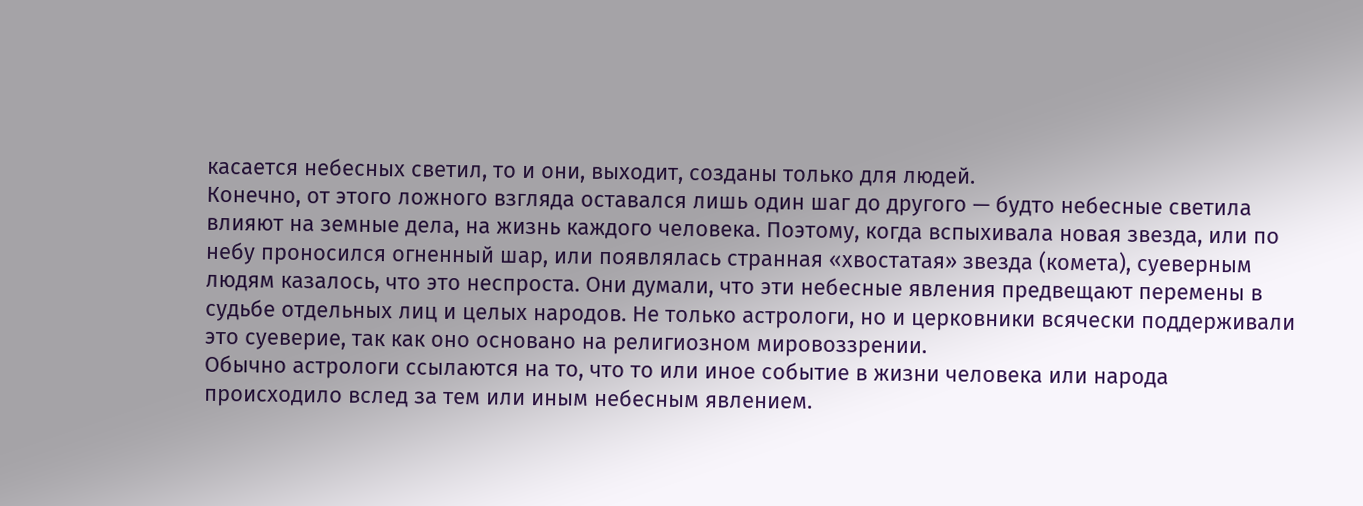касается небесных светил, то и они, выходит, созданы только для людей.
Конечно, от этого ложного взгляда оставался лишь один шаг до другого — будто небесные светила влияют на земные дела, на жизнь каждого человека. Поэтому, когда вспыхивала новая звезда, или по небу проносился огненный шар, или появлялась странная «хвостатая» звезда (комета), суеверным людям казалось, что это неспроста. Они думали, что эти небесные явления предвещают перемены в судьбе отдельных лиц и целых народов. Не только астрологи, но и церковники всячески поддерживали это суеверие, так как оно основано на религиозном мировоззрении.
Обычно астрологи ссылаются на то, что то или иное событие в жизни человека или народа происходило вслед за тем или иным небесным явлением.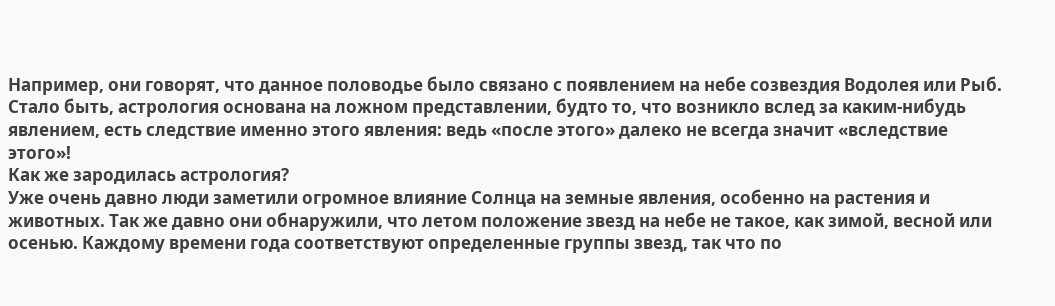Например, они говорят, что данное половодье было связано с появлением на небе созвездия Водолея или Рыб. Стало быть, астрология основана на ложном представлении, будто то, что возникло вслед за каким-нибудь явлением, есть следствие именно этого явления: ведь «после этого» далеко не всегда значит «вследствие этого»!
Как же зародилась астрология?
Уже очень давно люди заметили огромное влияние Солнца на земные явления, особенно на растения и животных. Так же давно они обнаружили, что летом положение звезд на небе не такое, как зимой, весной или осенью. Каждому времени года соответствуют определенные группы звезд, так что по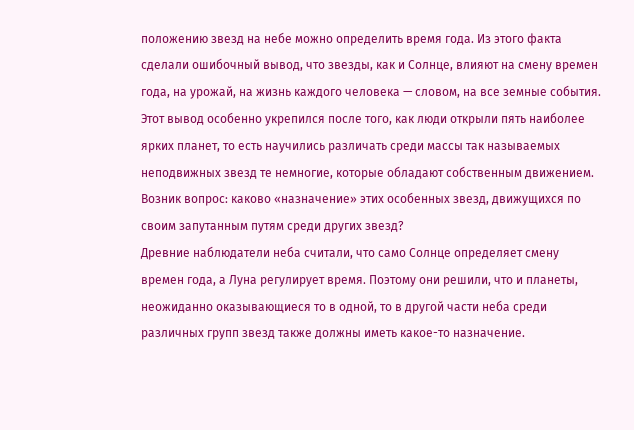положению звезд на небе можно определить время года. Из этого факта сделали ошибочный вывод, что звезды, как и Солнце, влияют на смену времен года, на урожай, на жизнь каждого человека — словом, на все земные события.
Этот вывод особенно укрепился после того, как люди открыли пять наиболее ярких планет, то есть научились различать среди массы так называемых неподвижных звезд те немногие, которые обладают собственным движением. Возник вопрос: каково «назначение» этих особенных звезд, движущихся по своим запутанным путям среди других звезд?
Древние наблюдатели неба считали, что само Солнце определяет смену времен года, а Луна регулирует время. Поэтому они решили, что и планеты, неожиданно оказывающиеся то в одной, то в другой части неба среди различных групп звезд также должны иметь какое-то назначение.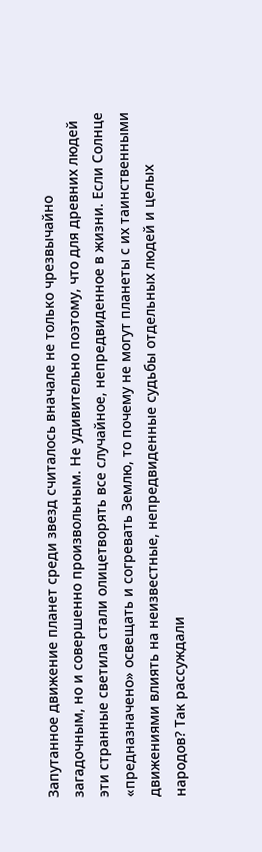Запутанное движение планет среди звезд считалось вначале не только чрезвычайно загадочным, но и совершенно произвольным. Не удивительно поэтому, что для древних людей эти странные светила стали олицетворять все случайное, непредвиденное в жизни. Если Солнце «предназначено» освещать и согревать Землю, то почему не могут планеты с их таинственными движениями влиять на неизвестные, непредвиденные судьбы отдельных людей и целых народов? Так рассуждали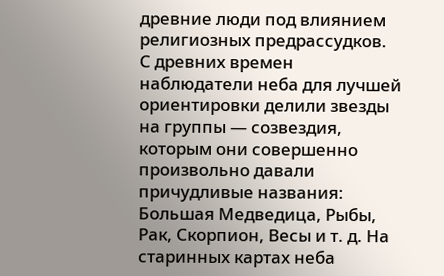древние люди под влиянием религиозных предрассудков.
С древних времен наблюдатели неба для лучшей ориентировки делили звезды на группы — созвездия, которым они совершенно произвольно давали причудливые названия: Большая Медведица, Рыбы, Рак, Скорпион, Весы и т. д. На старинных картах неба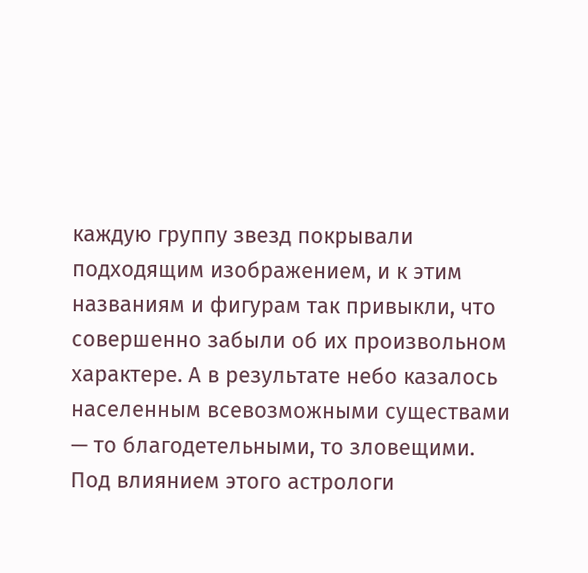каждую группу звезд покрывали подходящим изображением, и к этим названиям и фигурам так привыкли, что совершенно забыли об их произвольном характере. А в результате небо казалось населенным всевозможными существами — то благодетельными, то зловещими.
Под влиянием этого астрологи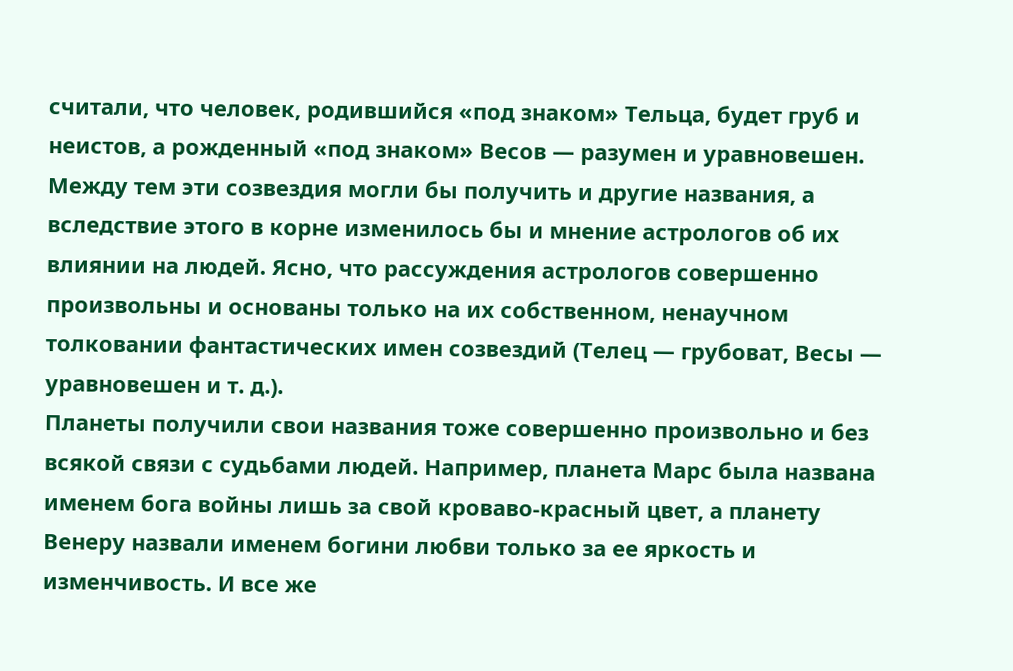считали, что человек, родившийся «под знаком» Тельца, будет груб и неистов, а рожденный «под знаком» Весов — разумен и уравновешен. Между тем эти созвездия могли бы получить и другие названия, а вследствие этого в корне изменилось бы и мнение астрологов об их влиянии на людей. Ясно, что рассуждения астрологов совершенно произвольны и основаны только на их собственном, ненаучном толковании фантастических имен созвездий (Телец — грубоват, Весы — уравновешен и т. д.).
Планеты получили свои названия тоже совершенно произвольно и без всякой связи с судьбами людей. Например, планета Марс была названа именем бога войны лишь за свой кроваво-красный цвет, а планету Венеру назвали именем богини любви только за ее яркость и изменчивость. И все же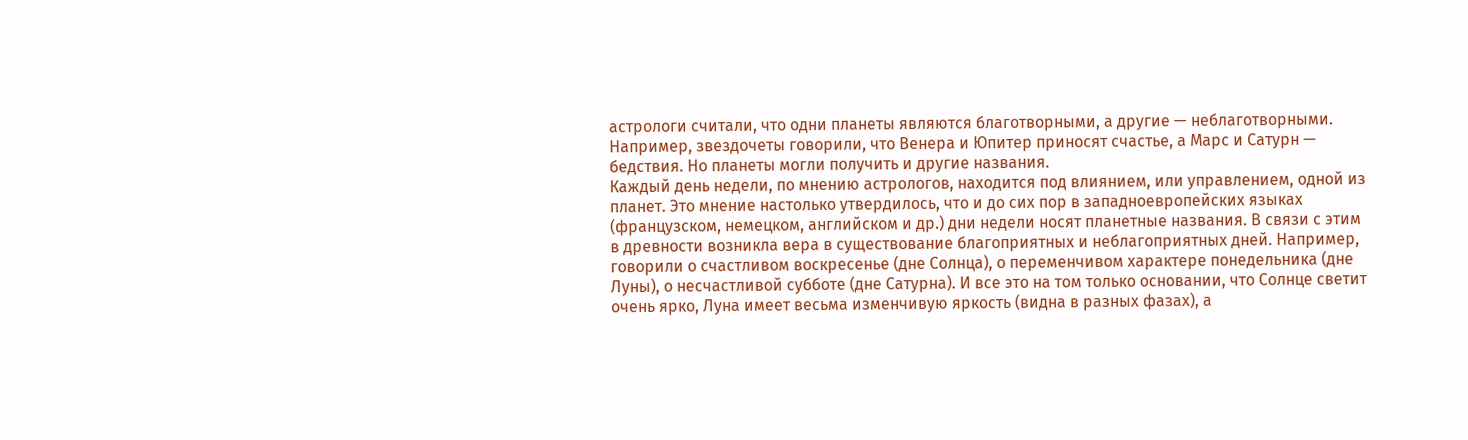астрологи считали, что одни планеты являются благотворными, а другие — неблаготворными. Например, звездочеты говорили, что Венера и Юпитер приносят счастье, а Марс и Сатурн — бедствия. Но планеты могли получить и другие названия.
Каждый день недели, по мнению астрологов, находится под влиянием, или управлением, одной из планет. Это мнение настолько утвердилось, что и до сих пор в западноевропейских языках (французском, немецком, английском и др.) дни недели носят планетные названия. В связи с этим в древности возникла вера в существование благоприятных и неблагоприятных дней. Например, говорили о счастливом воскресенье (дне Солнца), о переменчивом характере понедельника (дне Луны), о несчастливой субботе (дне Сатурна). И все это на том только основании, что Солнце светит очень ярко, Луна имеет весьма изменчивую яркость (видна в разных фазах), а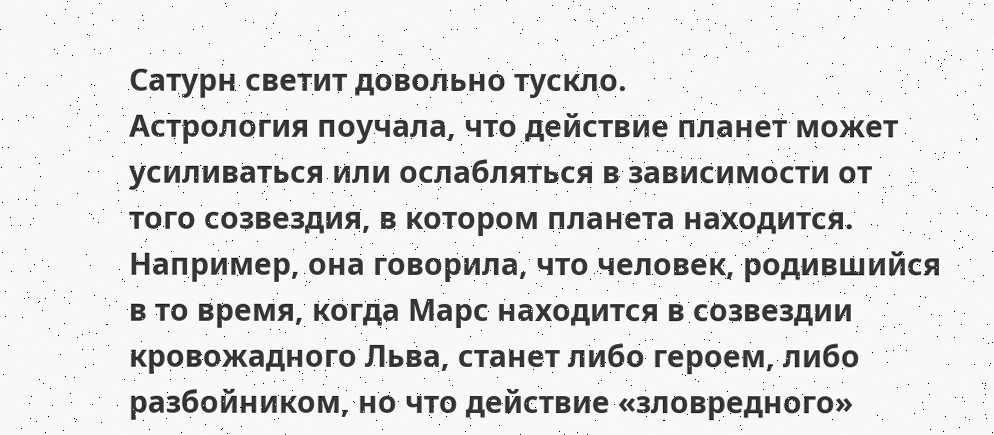Сатурн светит довольно тускло.
Астрология поучала, что действие планет может усиливаться или ослабляться в зависимости от того созвездия, в котором планета находится. Например, она говорила, что человек, родившийся в то время, когда Марс находится в созвездии кровожадного Льва, станет либо героем, либо разбойником, но что действие «зловредного»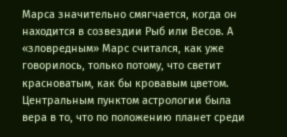Марса значительно смягчается, когда он находится в созвездии Рыб или Весов. А «зловредным» Марс считался, как уже говорилось, только потому, что светит красноватым, как бы кровавым цветом.
Центральным пунктом астрологии была вера в то, что по положению планет среди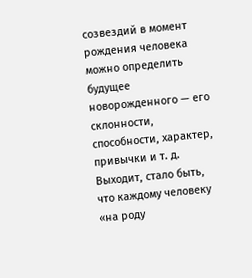созвездий в момент рождения человека можно определить будущее новорожденного — его склонности, способности, характер, привычки и т. д. Выходит, стало быть, что каждому человеку «на роду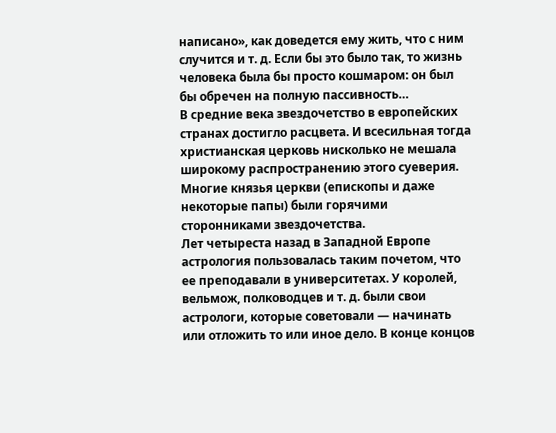написано», как доведется ему жить, что с ним случится и т. д. Если бы это было так, то жизнь человека была бы просто кошмаром: он был бы обречен на полную пассивность…
В средние века звездочетство в европейских странах достигло расцвета. И всесильная тогда христианская церковь нисколько не мешала широкому распространению этого суеверия. Многие князья церкви (епископы и даже некоторые папы) были горячими сторонниками звездочетства.
Лет четыреста назад в Западной Европе астрология пользовалась таким почетом, что ее преподавали в университетах. У королей, вельмож, полководцев и т. д. были свои астрологи, которые советовали — начинать или отложить то или иное дело. В конце концов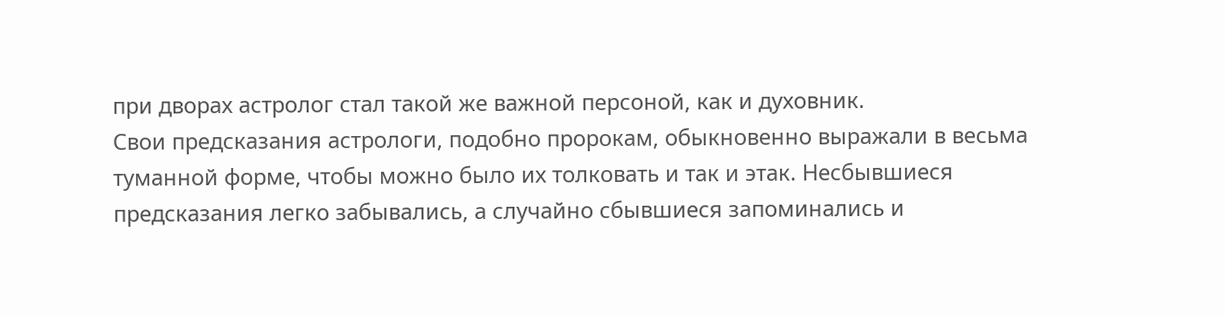при дворах астролог стал такой же важной персоной, как и духовник.
Свои предсказания астрологи, подобно пророкам, обыкновенно выражали в весьма туманной форме, чтобы можно было их толковать и так и этак. Несбывшиеся предсказания легко забывались, а случайно сбывшиеся запоминались и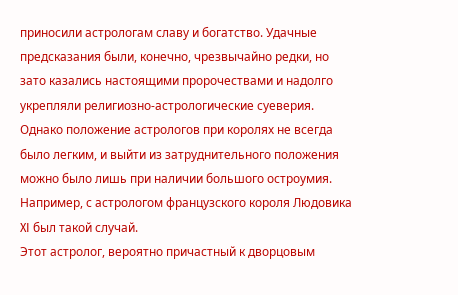приносили астрологам славу и богатство. Удачные предсказания были, конечно, чрезвычайно редки, но зато казались настоящими пророчествами и надолго укрепляли религиозно-астрологические суеверия.
Однако положение астрологов при королях не всегда было легким, и выйти из затруднительного положения можно было лишь при наличии большого остроумия. Например, с астрологом французского короля Людовика XI был такой случай.
Этот астролог, вероятно причастный к дворцовым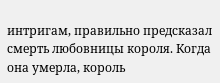интригам, правильно предсказал смерть любовницы короля. Когда она умерла, король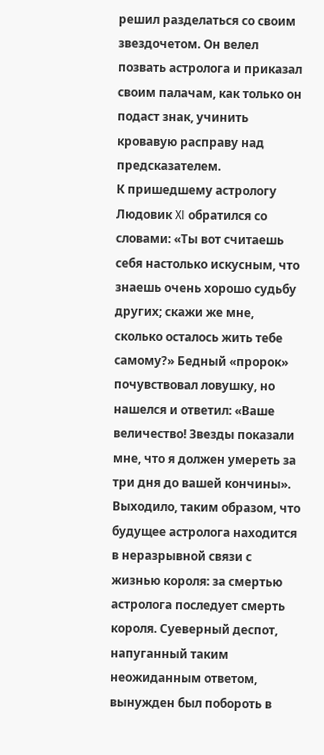решил разделаться со своим звездочетом. Он велел позвать астролога и приказал своим палачам, как только он подаст знак, учинить кровавую расправу над предсказателем.
К пришедшему астрологу Людовик XI обратился со словами: «Ты вот считаешь себя настолько искусным, что знаешь очень хорошо судьбу других; скажи же мне, сколько осталось жить тебе самому?» Бедный «пророк» почувствовал ловушку, но нашелся и ответил: «Ваше величество! Звезды показали мне, что я должен умереть за три дня до вашей кончины».
Выходило, таким образом, что будущее астролога находится в неразрывной связи с жизнью короля: за смертью астролога последует смерть короля. Суеверный деспот, напуганный таким неожиданным ответом, вынужден был побороть в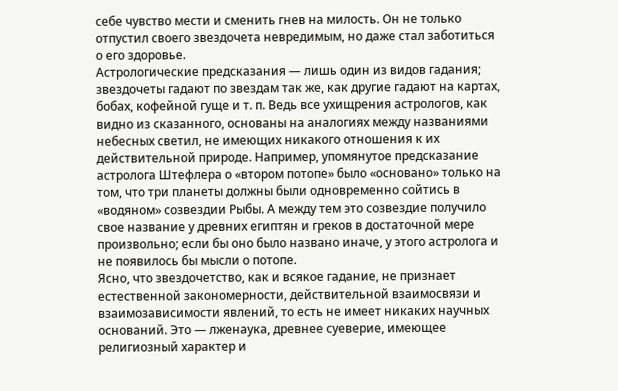себе чувство мести и сменить гнев на милость. Он не только отпустил своего звездочета невредимым, но даже стал заботиться о его здоровье.
Астрологические предсказания — лишь один из видов гадания; звездочеты гадают по звездам так же, как другие гадают на картах, бобах, кофейной гуще и т. п. Ведь все ухищрения астрологов, как видно из сказанного, основаны на аналогиях между названиями небесных светил, не имеющих никакого отношения к их действительной природе. Например, упомянутое предсказание астролога Штефлера о «втором потопе» было «основано» только на том, что три планеты должны были одновременно сойтись в «водяном» созвездии Рыбы. А между тем это созвездие получило свое название у древних египтян и греков в достаточной мере произвольно; если бы оно было названо иначе, у этого астролога и не появилось бы мысли о потопе.
Ясно, что звездочетство, как и всякое гадание, не признает естественной закономерности, действительной взаимосвязи и взаимозависимости явлений, то есть не имеет никаких научных оснований. Это — лженаука, древнее суеверие, имеющее религиозный характер и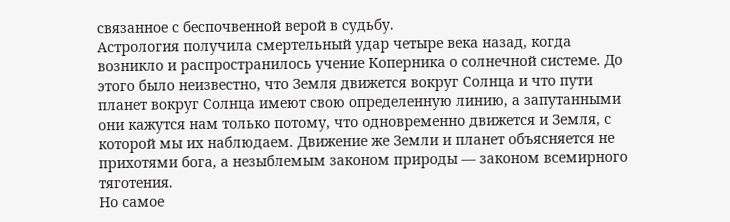связанное с беспочвенной верой в судьбу.
Астрология получила смертельный удар четыре века назад, когда возникло и распространилось учение Коперника о солнечной системе. До этого было неизвестно, что Земля движется вокруг Солнца и что пути планет вокруг Солнца имеют свою определенную линию, а запутанными они кажутся нам только потому, что одновременно движется и Земля, с которой мы их наблюдаем. Движение же Земли и планет объясняется не прихотями бога, а незыблемым законом природы — законом всемирного тяготения.
Но самое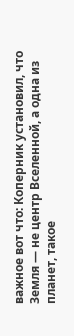важное вот что: Коперник установил, что Земля — не центр Вселенной, а одна из планет, такое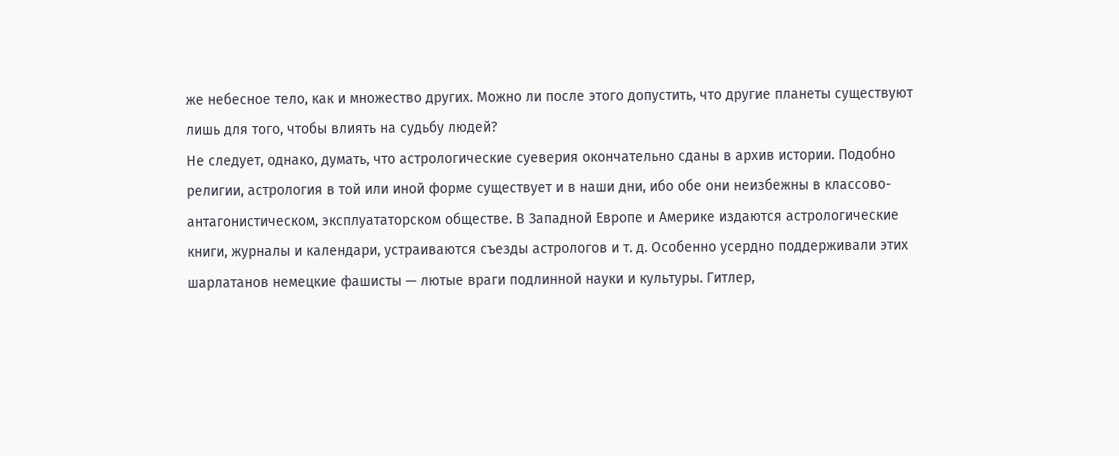же небесное тело, как и множество других. Можно ли после этого допустить, что другие планеты существуют лишь для того, чтобы влиять на судьбу людей?
Не следует, однако, думать, что астрологические суеверия окончательно сданы в архив истории. Подобно религии, астрология в той или иной форме существует и в наши дни, ибо обе они неизбежны в классово-антагонистическом, эксплуататорском обществе. В Западной Европе и Америке издаются астрологические книги, журналы и календари, устраиваются съезды астрологов и т. д. Особенно усердно поддерживали этих шарлатанов немецкие фашисты — лютые враги подлинной науки и культуры. Гитлер,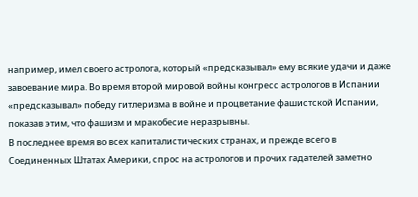например, имел своего астролога, который «предсказывал» ему всякие удачи и даже завоевание мира. Во время второй мировой войны конгресс астрологов в Испании «предсказывал» победу гитлеризма в войне и процветание фашистской Испании, показав этим, что фашизм и мракобесие неразрывны.
В последнее время во всех капиталистических странах, и прежде всего в Соединенных Штатах Америки, спрос на астрологов и прочих гадателей заметно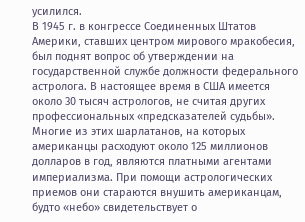усилился.
В 1945 г. в конгрессе Соединенных Штатов Америки, ставших центром мирового мракобесия, был поднят вопрос об утверждении на государственной службе должности федерального астролога. В настоящее время в США имеется около 30 тысяч астрологов, не считая других профессиональных «предсказателей судьбы». Многие из этих шарлатанов, на которых американцы расходуют около 125 миллионов долларов в год, являются платными агентами империализма. При помощи астрологических приемов они стараются внушить американцам, будто «небо» свидетельствует о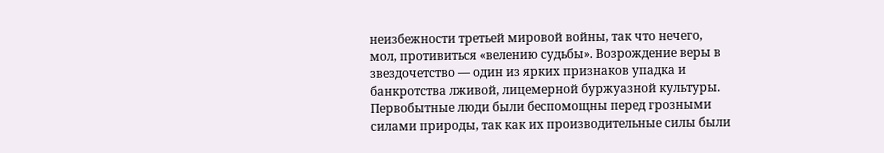неизбежности третьей мировой войны, так что нечего, мол, противиться «велению судьбы». Возрождение веры в звездочетство — один из ярких признаков упадка и банкротства лживой, лицемерной буржуазной культуры.
Первобытные люди были беспомощны перед грозными силами природы, так как их производительные силы были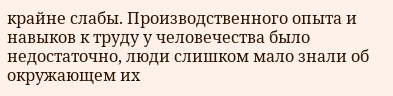крайне слабы. Производственного опыта и навыков к труду у человечества было недостаточно, люди слишком мало знали об окружающем их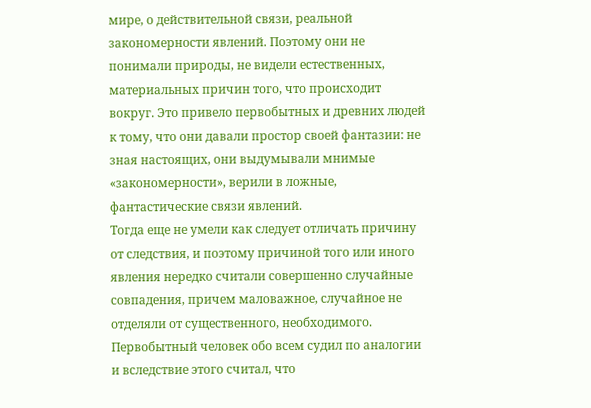мире, о действительной связи, реальной закономерности явлений. Поэтому они не понимали природы, не видели естественных, материальных причин того, что происходит вокруг. Это привело первобытных и древних людей к тому, что они давали простор своей фантазии: не зная настоящих, они выдумывали мнимые «закономерности», верили в ложные, фантастические связи явлений.
Тогда еще не умели как следует отличать причину от следствия, и поэтому причиной того или иного явления нередко считали совершенно случайные совпадения, причем маловажное, случайное не отделяли от существенного, необходимого. Первобытный человек обо всем судил по аналогии и вследствие этого считал, что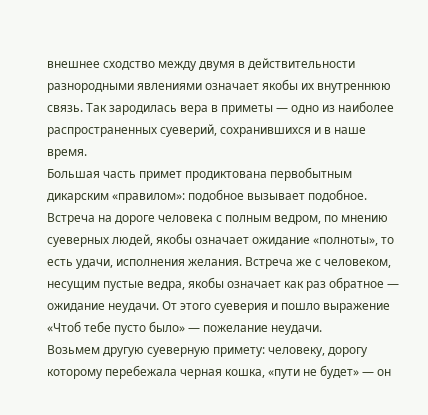внешнее сходство между двумя в действительности разнородными явлениями означает якобы их внутреннюю связь. Так зародилась вера в приметы — одно из наиболее распространенных суеверий, сохранившихся и в наше время.
Большая часть примет продиктована первобытным дикарским «правилом»: подобное вызывает подобное. Встреча на дороге человека с полным ведром, по мнению суеверных людей, якобы означает ожидание «полноты», то есть удачи, исполнения желания. Встреча же с человеком, несущим пустые ведра, якобы означает как раз обратное — ожидание неудачи. От этого суеверия и пошло выражение «Чтоб тебе пусто было» — пожелание неудачи.
Возьмем другую суеверную примету: человеку, дорогу которому перебежала черная кошка, «пути не будет» — он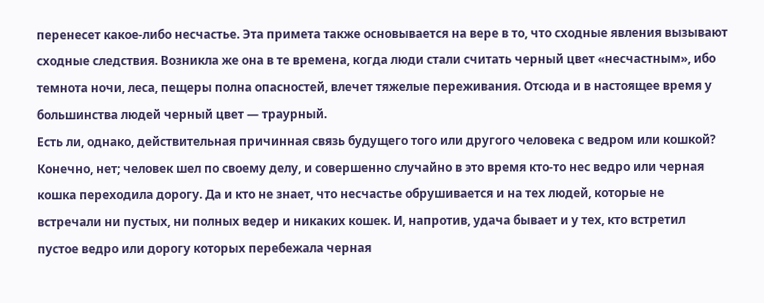перенесет какое-либо несчастье. Эта примета также основывается на вере в то, что сходные явления вызывают сходные следствия. Возникла же она в те времена, когда люди стали считать черный цвет «несчастным», ибо темнота ночи, леса, пещеры полна опасностей, влечет тяжелые переживания. Отсюда и в настоящее время у большинства людей черный цвет — траурный.
Есть ли, однако, действительная причинная связь будущего того или другого человека с ведром или кошкой? Конечно, нет; человек шел по своему делу, и совершенно случайно в это время кто-то нес ведро или черная кошка переходила дорогу. Да и кто не знает, что несчастье обрушивается и на тех людей, которые не встречали ни пустых, ни полных ведер и никаких кошек. И, напротив, удача бывает и у тех, кто встретил пустое ведро или дорогу которых перебежала черная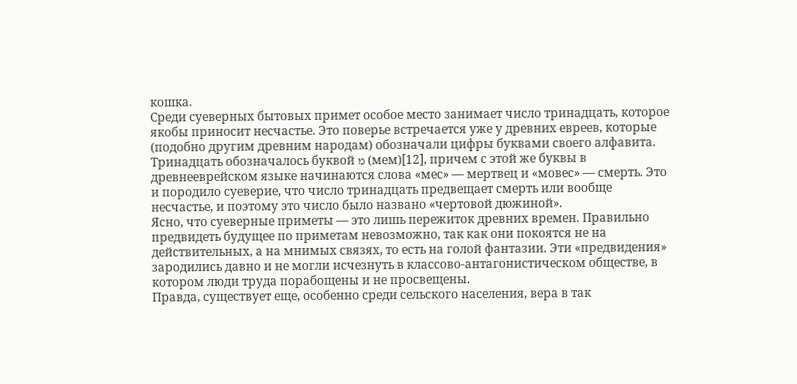кошка.
Среди суеверных бытовых примет особое место занимает число тринадцать, которое якобы приносит несчастье. Это поверье встречается уже у древних евреев, которые (подобно другим древним народам) обозначали цифры буквами своего алфавита. Тринадцать обозначалось буквой מ (мем)[12], причем с этой же буквы в древнееврейском языке начинаются слова «мес» — мертвец и «мовес» — смерть. Это и породило суеверие, что число тринадцать предвещает смерть или вообще несчастье, и поэтому это число было названо «чертовой дюжиной».
Ясно, что суеверные приметы — это лишь пережиток древних времен. Правильно предвидеть будущее по приметам невозможно, так как они покоятся не на действительных, а на мнимых связях, то есть на голой фантазии. Эти «предвидения» зародились давно и не могли исчезнуть в классово-антагонистическом обществе, в котором люди труда порабощены и не просвещены.
Правда, существует еще, особенно среди сельского населения, вера в так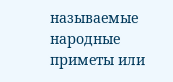называемые народные приметы или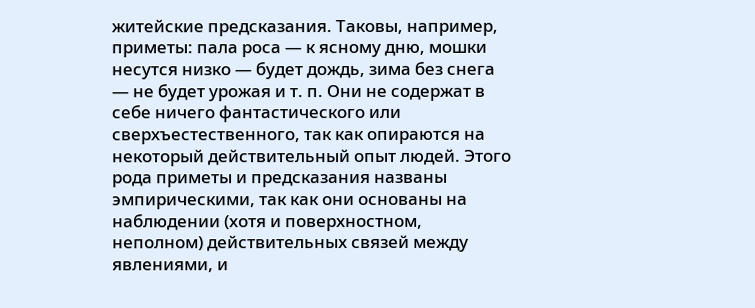житейские предсказания. Таковы, например, приметы: пала роса — к ясному дню, мошки несутся низко — будет дождь, зима без снега — не будет урожая и т. п. Они не содержат в себе ничего фантастического или сверхъестественного, так как опираются на некоторый действительный опыт людей. Этого рода приметы и предсказания названы эмпирическими, так как они основаны на наблюдении (хотя и поверхностном, неполном) действительных связей между явлениями, и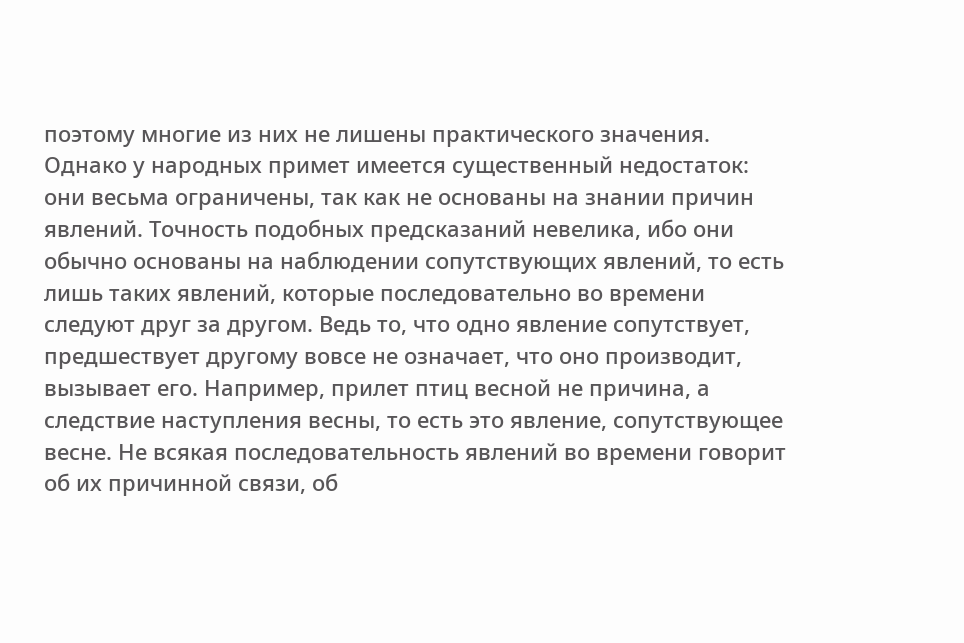поэтому многие из них не лишены практического значения.
Однако у народных примет имеется существенный недостаток: они весьма ограничены, так как не основаны на знании причин явлений. Точность подобных предсказаний невелика, ибо они обычно основаны на наблюдении сопутствующих явлений, то есть лишь таких явлений, которые последовательно во времени следуют друг за другом. Ведь то, что одно явление сопутствует, предшествует другому вовсе не означает, что оно производит, вызывает его. Например, прилет птиц весной не причина, а следствие наступления весны, то есть это явление, сопутствующее весне. Не всякая последовательность явлений во времени говорит об их причинной связи, об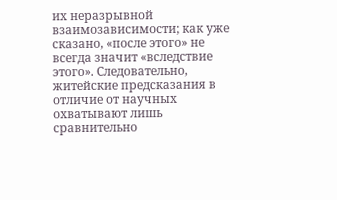их неразрывной взаимозависимости; как уже сказано, «после этого» не всегда значит «вследствие этого». Следовательно, житейские предсказания в отличие от научных охватывают лишь сравнительно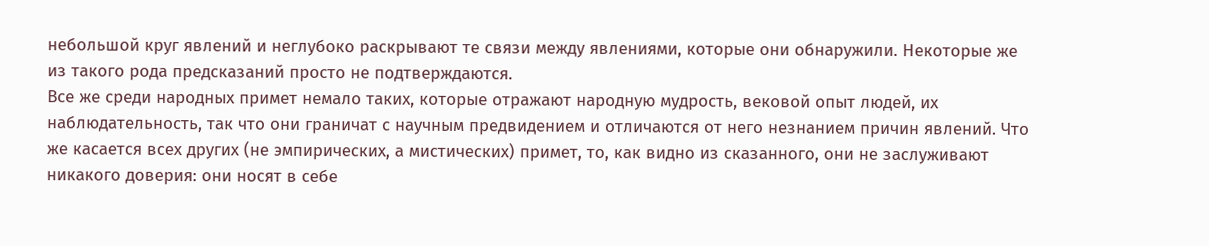небольшой круг явлений и неглубоко раскрывают те связи между явлениями, которые они обнаружили. Некоторые же из такого рода предсказаний просто не подтверждаются.
Все же среди народных примет немало таких, которые отражают народную мудрость, вековой опыт людей, их наблюдательность, так что они граничат с научным предвидением и отличаются от него незнанием причин явлений. Что же касается всех других (не эмпирических, а мистических) примет, то, как видно из сказанного, они не заслуживают никакого доверия: они носят в себе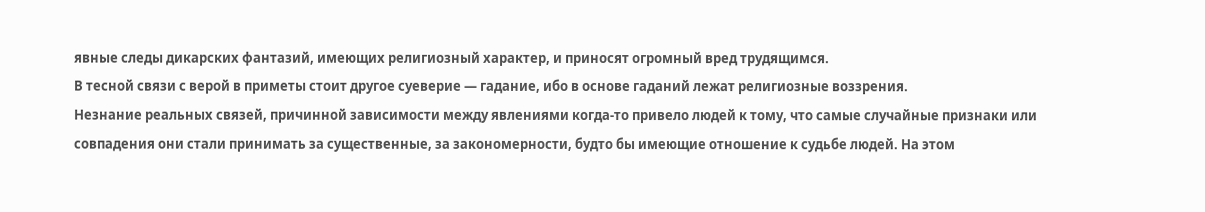явные следы дикарских фантазий, имеющих религиозный характер, и приносят огромный вред трудящимся.
В тесной связи с верой в приметы стоит другое суеверие — гадание, ибо в основе гаданий лежат религиозные воззрения.
Незнание реальных связей, причинной зависимости между явлениями когда-то привело людей к тому, что самые случайные признаки или совпадения они стали принимать за существенные, за закономерности, будто бы имеющие отношение к судьбе людей. На этом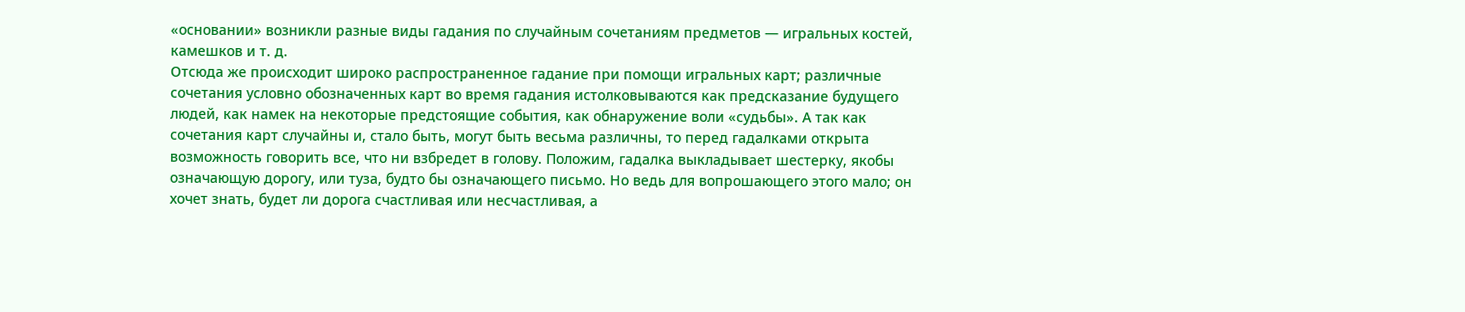«основании» возникли разные виды гадания по случайным сочетаниям предметов — игральных костей, камешков и т. д.
Отсюда же происходит широко распространенное гадание при помощи игральных карт; различные сочетания условно обозначенных карт во время гадания истолковываются как предсказание будущего людей, как намек на некоторые предстоящие события, как обнаружение воли «судьбы». А так как сочетания карт случайны и, стало быть, могут быть весьма различны, то перед гадалками открыта возможность говорить все, что ни взбредет в голову. Положим, гадалка выкладывает шестерку, якобы означающую дорогу, или туза, будто бы означающего письмо. Но ведь для вопрошающего этого мало; он хочет знать, будет ли дорога счастливая или несчастливая, а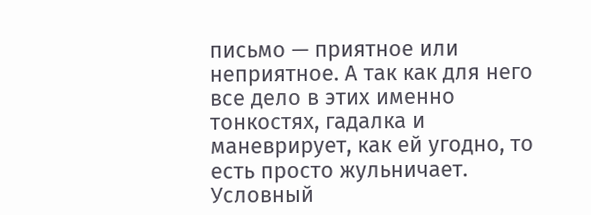письмо — приятное или неприятное. А так как для него все дело в этих именно тонкостях, гадалка и маневрирует, как ей угодно, то есть просто жульничает.
Условный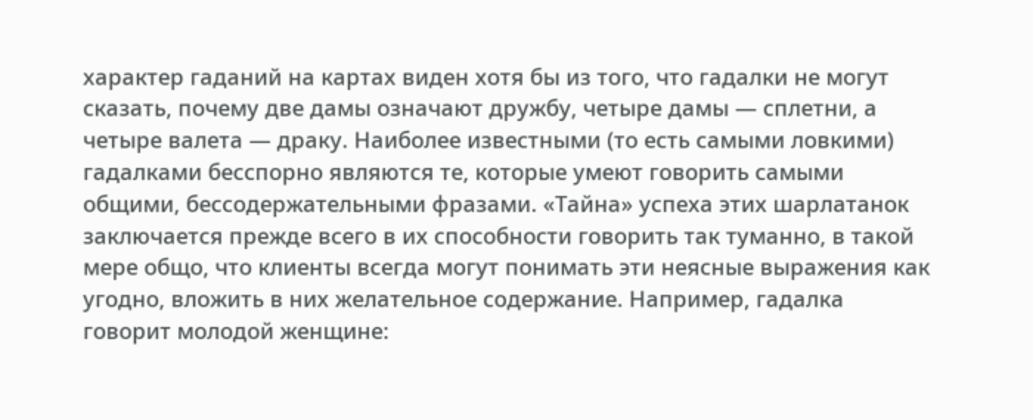характер гаданий на картах виден хотя бы из того, что гадалки не могут сказать, почему две дамы означают дружбу, четыре дамы — сплетни, а четыре валета — драку. Наиболее известными (то есть самыми ловкими) гадалками бесспорно являются те, которые умеют говорить самыми общими, бессодержательными фразами. «Тайна» успеха этих шарлатанок заключается прежде всего в их способности говорить так туманно, в такой мере общо, что клиенты всегда могут понимать эти неясные выражения как угодно, вложить в них желательное содержание. Например, гадалка говорит молодой женщине: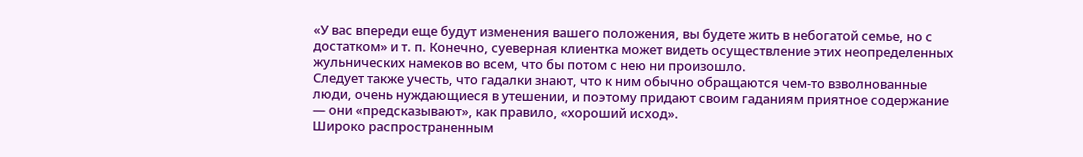«У вас впереди еще будут изменения вашего положения, вы будете жить в небогатой семье, но с достатком» и т. п. Конечно, суеверная клиентка может видеть осуществление этих неопределенных жульнических намеков во всем, что бы потом с нею ни произошло.
Следует также учесть, что гадалки знают, что к ним обычно обращаются чем-то взволнованные люди, очень нуждающиеся в утешении, и поэтому придают своим гаданиям приятное содержание — они «предсказывают», как правило, «хороший исход».
Широко распространенным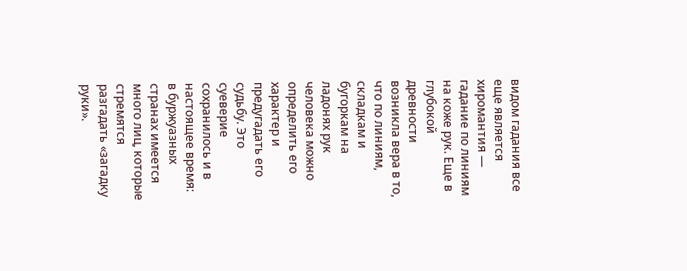видом гадания все еще является хиромантия — гадание по линиям на коже рук. Еще в глубокой древности возникла вера в то, что по линиям, складкам и бугоркам на ладонях рук человека можно определить его характер и предугадать его судьбу. Это суеверие сохранилось и в настоящее время: в буржуазных странах имеется много лиц, которые стремятся разгадать «загадку руки».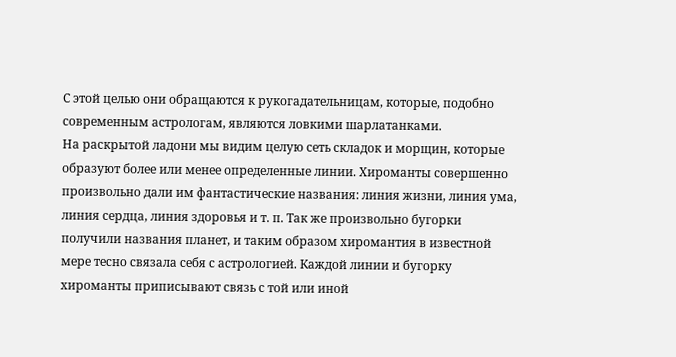С этой целью они обращаются к рукогадательницам, которые, подобно современным астрологам, являются ловкими шарлатанками.
На раскрытой ладони мы видим целую сеть складок и морщин, которые образуют более или менее определенные линии. Хироманты совершенно произвольно дали им фантастические названия: линия жизни, линия ума, линия сердца, линия здоровья и т. п. Так же произвольно бугорки получили названия планет, и таким образом хиромантия в известной мере тесно связала себя с астрологией. Каждой линии и бугорку хироманты приписывают связь с той или иной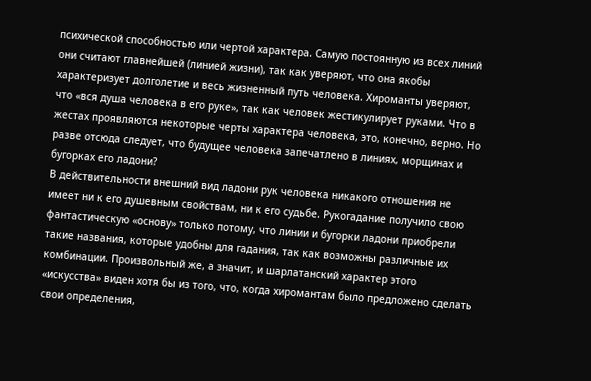психической способностью или чертой характера. Самую постоянную из всех линий они считают главнейшей (линией жизни), так как уверяют, что она якобы характеризует долголетие и весь жизненный путь человека. Хироманты уверяют, что «вся душа человека в его руке», так как человек жестикулирует руками. Что в жестах проявляются некоторые черты характера человека, это, конечно, верно. Но разве отсюда следует, что будущее человека запечатлено в линиях, морщинах и бугорках его ладони?
В действительности внешний вид ладони рук человека никакого отношения не имеет ни к его душевным свойствам, ни к его судьбе. Рукогадание получило свою фантастическую «основу» только потому, что линии и бугорки ладони приобрели такие названия, которые удобны для гадания, так как возможны различные их комбинации. Произвольный же, а значит, и шарлатанский характер этого «искусства» виден хотя бы из того, что, когда хиромантам было предложено сделать свои определения,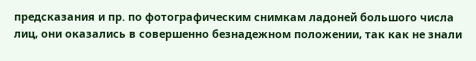предсказания и пр. по фотографическим снимкам ладоней большого числа лиц, они оказались в совершенно безнадежном положении, так как не знали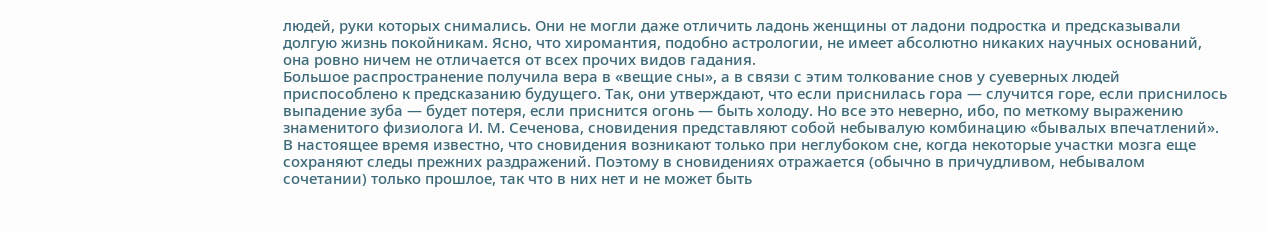людей, руки которых снимались. Они не могли даже отличить ладонь женщины от ладони подростка и предсказывали долгую жизнь покойникам. Ясно, что хиромантия, подобно астрологии, не имеет абсолютно никаких научных оснований, она ровно ничем не отличается от всех прочих видов гадания.
Большое распространение получила вера в «вещие сны», а в связи с этим толкование снов у суеверных людей приспособлено к предсказанию будущего. Так, они утверждают, что если приснилась гора — случится горе, если приснилось выпадение зуба — будет потеря, если приснится огонь — быть холоду. Но все это неверно, ибо, по меткому выражению знаменитого физиолога И. М. Сеченова, сновидения представляют собой небывалую комбинацию «бывалых впечатлений». В настоящее время известно, что сновидения возникают только при неглубоком сне, когда некоторые участки мозга еще сохраняют следы прежних раздражений. Поэтому в сновидениях отражается (обычно в причудливом, небывалом сочетании) только прошлое, так что в них нет и не может быть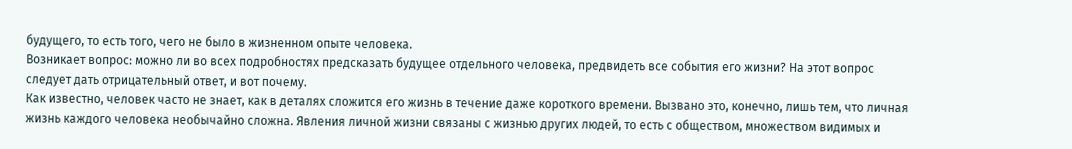будущего, то есть того, чего не было в жизненном опыте человека.
Возникает вопрос: можно ли во всех подробностях предсказать будущее отдельного человека, предвидеть все события его жизни? На этот вопрос следует дать отрицательный ответ, и вот почему.
Как известно, человек часто не знает, как в деталях сложится его жизнь в течение даже короткого времени. Вызвано это, конечно, лишь тем, что личная жизнь каждого человека необычайно сложна. Явления личной жизни связаны с жизнью других людей, то есть с обществом, множеством видимых и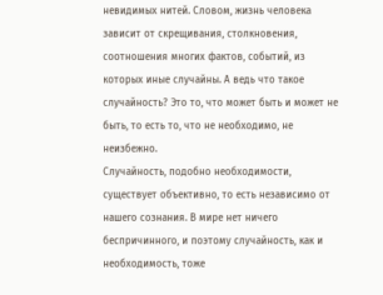невидимых нитей. Словом, жизнь человека зависит от скрещивания, столкновения, соотношения многих фактов, событий, из которых иные случайны. А ведь что такое случайность? Это то, что может быть и может не быть, то есть то, что не необходимо, не неизбежно.
Случайность, подобно необходимости, существует объективно, то есть независимо от нашего сознания. В мире нет ничего беспричинного, и поэтому случайность, как и необходимость, тоже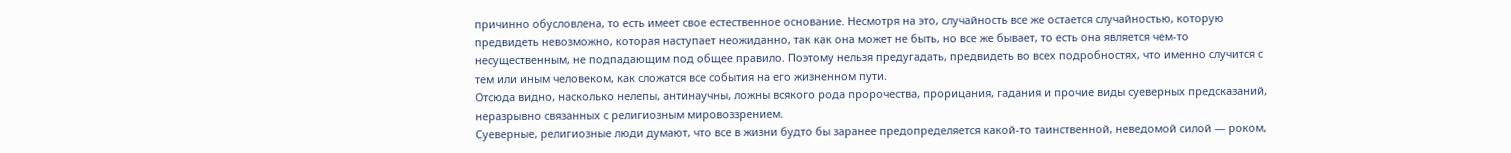причинно обусловлена, то есть имеет свое естественное основание. Несмотря на это, случайность все же остается случайностью, которую предвидеть невозможно, которая наступает неожиданно, так как она может не быть, но все же бывает, то есть она является чем-то несущественным, не подпадающим под общее правило. Поэтому нельзя предугадать, предвидеть во всех подробностях, что именно случится с тем или иным человеком, как сложатся все события на его жизненном пути.
Отсюда видно, насколько нелепы, антинаучны, ложны всякого рода пророчества, прорицания, гадания и прочие виды суеверных предсказаний, неразрывно связанных с религиозным мировоззрением.
Суеверные, религиозные люди думают, что все в жизни будто бы заранее предопределяется какой-то таинственной, неведомой силой — роком,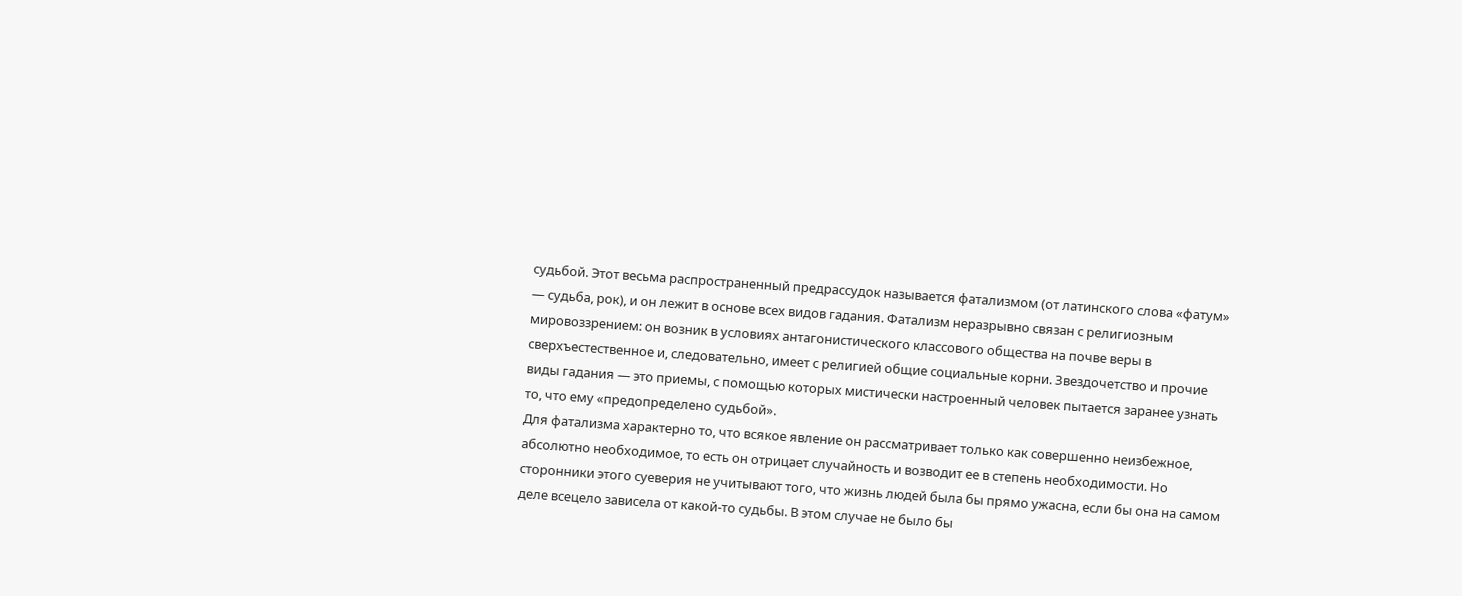судьбой. Этот весьма распространенный предрассудок называется фатализмом (от латинского слова «фатум» — судьба, рок), и он лежит в основе всех видов гадания. Фатализм неразрывно связан с религиозным мировоззрением: он возник в условиях антагонистического классового общества на почве веры в сверхъестественное и, следовательно, имеет с религией общие социальные корни. Звездочетство и прочие виды гадания — это приемы, с помощью которых мистически настроенный человек пытается заранее узнать то, что ему «предопределено судьбой».
Для фатализма характерно то, что всякое явление он рассматривает только как совершенно неизбежное, абсолютно необходимое, то есть он отрицает случайность и возводит ее в степень необходимости. Но сторонники этого суеверия не учитывают того, что жизнь людей была бы прямо ужасна, если бы она на самом деле всецело зависела от какой-то судьбы. В этом случае не было бы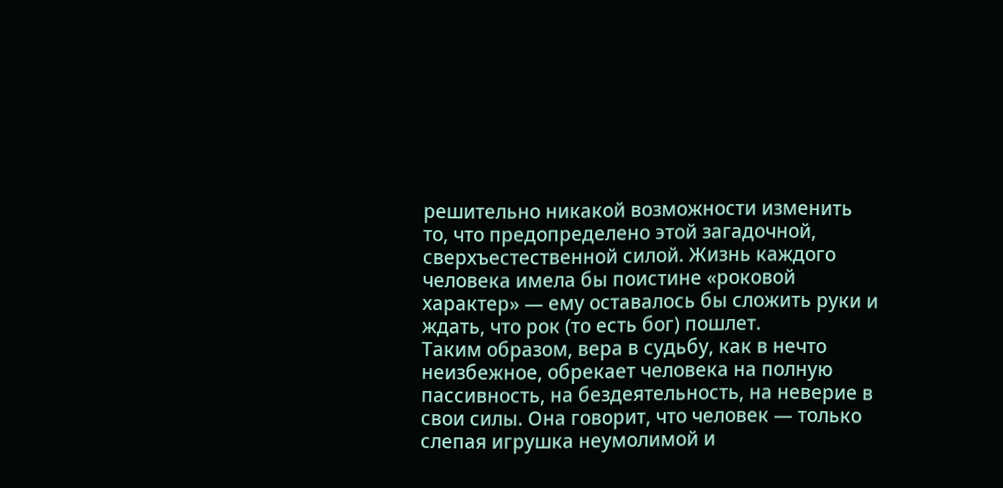решительно никакой возможности изменить то, что предопределено этой загадочной, сверхъестественной силой. Жизнь каждого человека имела бы поистине «роковой характер» — ему оставалось бы сложить руки и ждать, что рок (то есть бог) пошлет.
Таким образом, вера в судьбу, как в нечто неизбежное, обрекает человека на полную пассивность, на бездеятельность, на неверие в свои силы. Она говорит, что человек — только слепая игрушка неумолимой и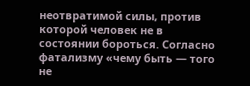неотвратимой силы, против которой человек не в состоянии бороться. Согласно фатализму «чему быть — того не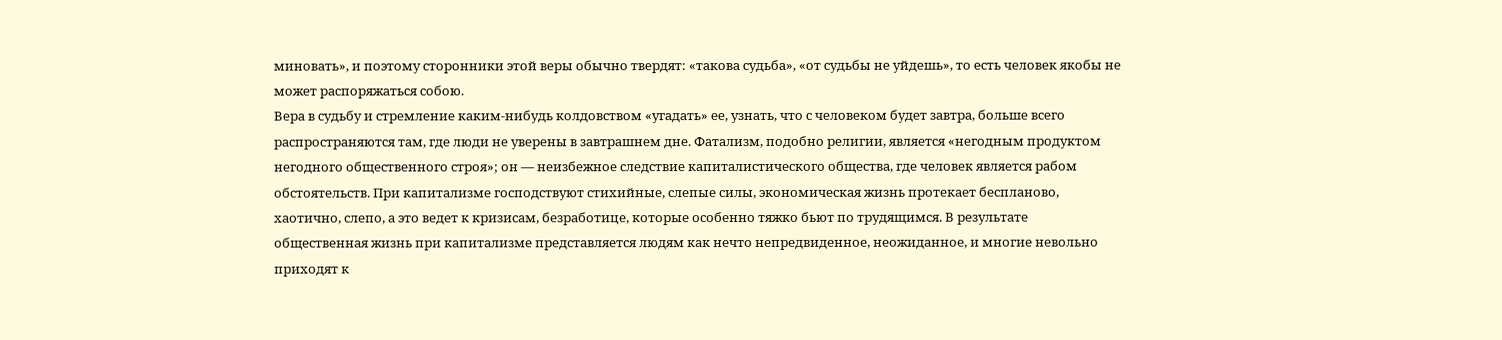миновать», и поэтому сторонники этой веры обычно твердят: «такова судьба», «от судьбы не уйдешь», то есть человек якобы не может распоряжаться собою.
Вера в судьбу и стремление каким-нибудь колдовством «угадать» ее, узнать, что с человеком будет завтра, больше всего распространяются там, где люди не уверены в завтрашнем дне. Фатализм, подобно религии, является «негодным продуктом негодного общественного строя»; он — неизбежное следствие капиталистического общества, где человек является рабом обстоятельств. При капитализме господствуют стихийные, слепые силы, экономическая жизнь протекает беспланово, хаотично, слепо, а это ведет к кризисам, безработице, которые особенно тяжко бьют по трудящимся. В результате общественная жизнь при капитализме представляется людям как нечто непредвиденное, неожиданное, и многие невольно приходят к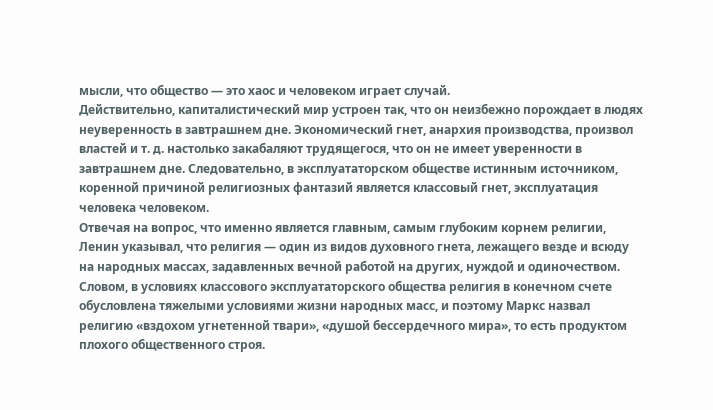мысли, что общество — это хаос и человеком играет случай.
Действительно, капиталистический мир устроен так, что он неизбежно порождает в людях неуверенность в завтрашнем дне. Экономический гнет, анархия производства, произвол властей и т. д. настолько закабаляют трудящегося, что он не имеет уверенности в завтрашнем дне. Следовательно, в эксплуататорском обществе истинным источником, коренной причиной религиозных фантазий является классовый гнет, эксплуатация человека человеком.
Отвечая на вопрос, что именно является главным, самым глубоким корнем религии, Ленин указывал, что религия — один из видов духовного гнета, лежащего везде и всюду на народных массах, задавленных вечной работой на других, нуждой и одиночеством. Словом, в условиях классового эксплуататорского общества религия в конечном счете обусловлена тяжелыми условиями жизни народных масс, и поэтому Маркс назвал религию «вздохом угнетенной твари», «душой бессердечного мира», то есть продуктом плохого общественного строя.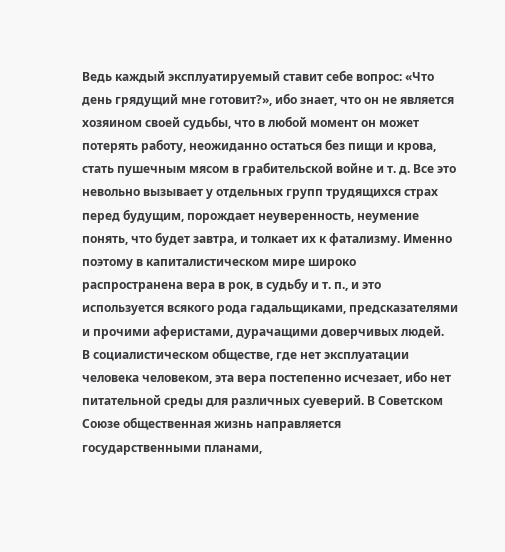Ведь каждый эксплуатируемый ставит себе вопрос: «Что день грядущий мне готовит?», ибо знает, что он не является хозяином своей судьбы, что в любой момент он может потерять работу, неожиданно остаться без пищи и крова, стать пушечным мясом в грабительской войне и т. д. Все это невольно вызывает у отдельных групп трудящихся страх перед будущим, порождает неуверенность, неумение понять, что будет завтра, и толкает их к фатализму. Именно поэтому в капиталистическом мире широко распространена вера в рок, в судьбу и т. п., и это используется всякого рода гадальщиками, предсказателями и прочими аферистами, дурачащими доверчивых людей.
В социалистическом обществе, где нет эксплуатации человека человеком, эта вера постепенно исчезает, ибо нет питательной среды для различных суеверий. В Советском Союзе общественная жизнь направляется государственными планами,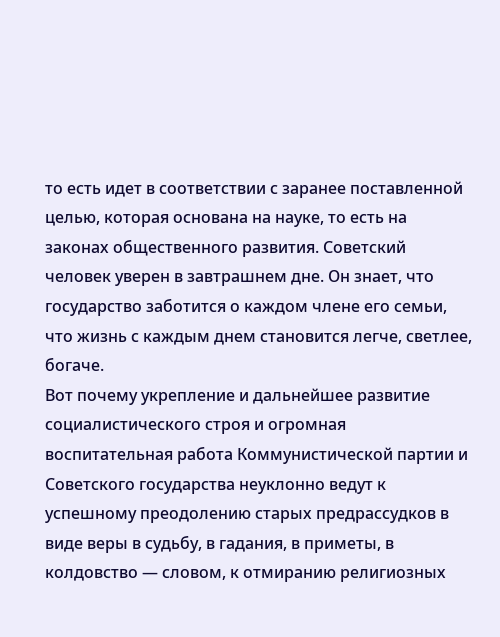то есть идет в соответствии с заранее поставленной целью, которая основана на науке, то есть на законах общественного развития. Советский человек уверен в завтрашнем дне. Он знает, что государство заботится о каждом члене его семьи, что жизнь с каждым днем становится легче, светлее, богаче.
Вот почему укрепление и дальнейшее развитие социалистического строя и огромная воспитательная работа Коммунистической партии и Советского государства неуклонно ведут к успешному преодолению старых предрассудков в виде веры в судьбу, в гадания, в приметы, в колдовство — словом, к отмиранию религиозных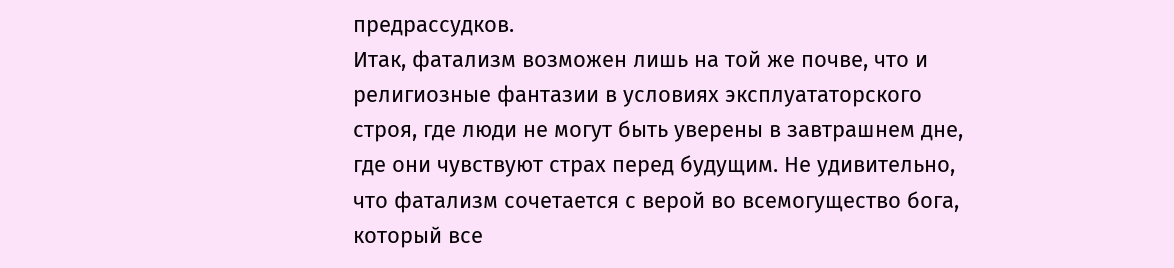предрассудков.
Итак, фатализм возможен лишь на той же почве, что и религиозные фантазии в условиях эксплуататорского строя, где люди не могут быть уверены в завтрашнем дне, где они чувствуют страх перед будущим. Не удивительно, что фатализм сочетается с верой во всемогущество бога, который все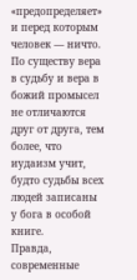«предопределяет» и перед которым человек — ничто. По существу вера в судьбу и вера в божий промысел не отличаются друг от друга, тем более, что иудаизм учит, будто судьбы всех людей записаны у бога в особой книге.
Правда, современные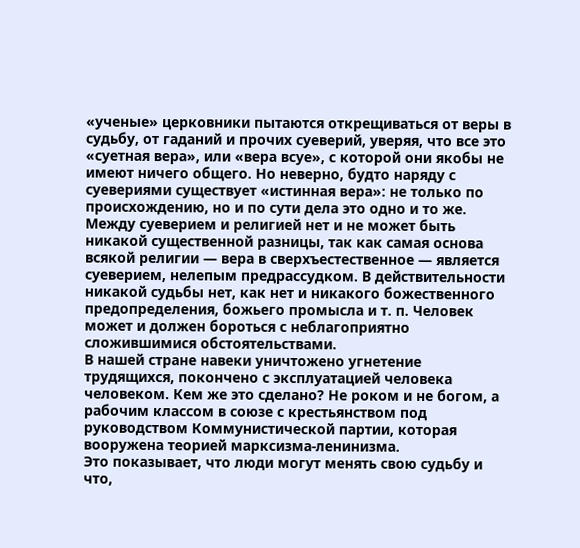«ученые» церковники пытаются открещиваться от веры в судьбу, от гаданий и прочих суеверий, уверяя, что все это «суетная вера», или «вера всуе», с которой они якобы не имеют ничего общего. Но неверно, будто наряду с суевериями существует «истинная вера»: не только по происхождению, но и по сути дела это одно и то же. Между суеверием и религией нет и не может быть никакой существенной разницы, так как самая основа всякой религии — вера в сверхъестественное — является суеверием, нелепым предрассудком. В действительности никакой судьбы нет, как нет и никакого божественного предопределения, божьего промысла и т. п. Человек может и должен бороться с неблагоприятно сложившимися обстоятельствами.
В нашей стране навеки уничтожено угнетение трудящихся, покончено с эксплуатацией человека человеком. Кем же это сделано? Не роком и не богом, а рабочим классом в союзе с крестьянством под руководством Коммунистической партии, которая вооружена теорией марксизма-ленинизма.
Это показывает, что люди могут менять свою судьбу и что,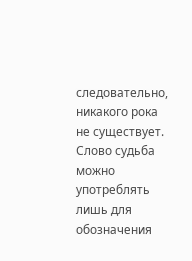следовательно, никакого рока не существует. Слово судьба можно употреблять лишь для обозначения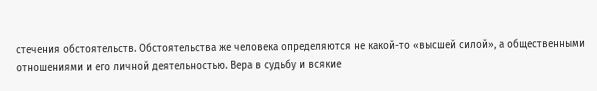стечения обстоятельств. Обстоятельства же человека определяются не какой-то «высшей силой», а общественными отношениями и его личной деятельностью. Вера в судьбу и всякие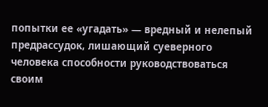попытки ее «угадать» — вредный и нелепый предрассудок, лишающий суеверного человека способности руководствоваться своим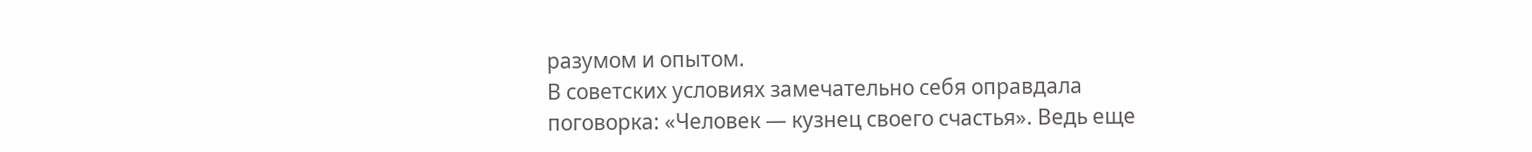разумом и опытом.
В советских условиях замечательно себя оправдала поговорка: «Человек — кузнец своего счастья». Ведь еще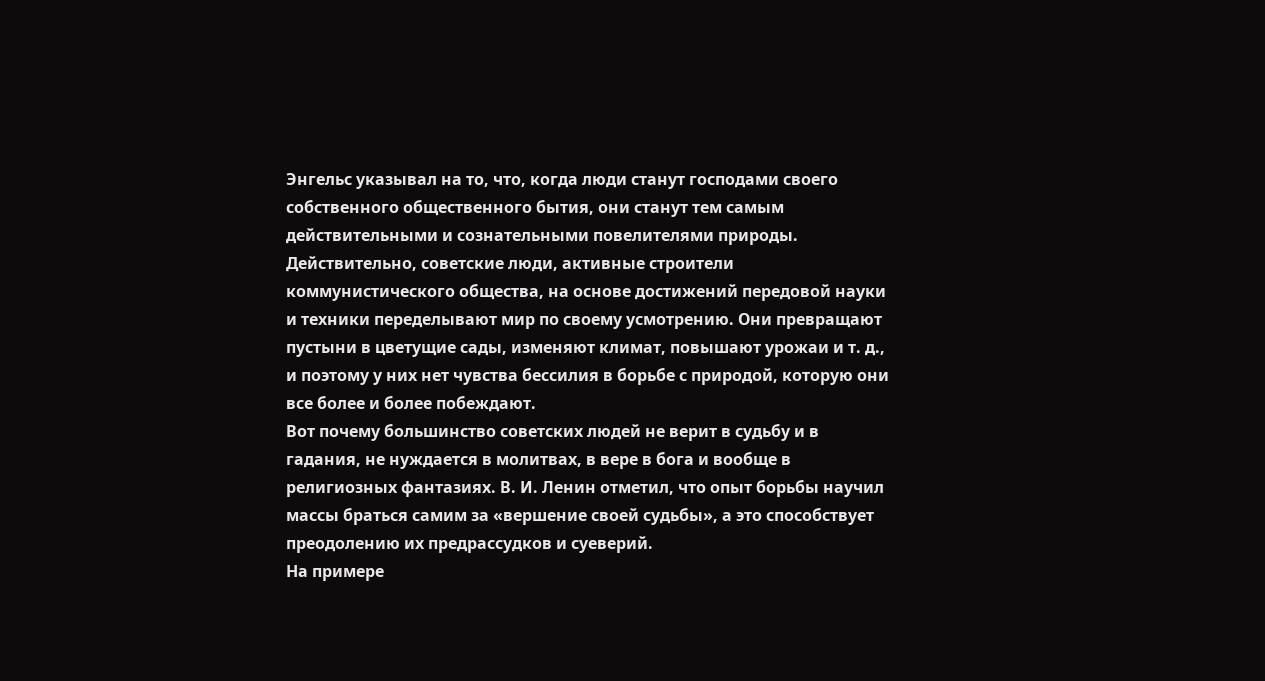Энгельс указывал на то, что, когда люди станут господами своего собственного общественного бытия, они станут тем самым действительными и сознательными повелителями природы. Действительно, советские люди, активные строители коммунистического общества, на основе достижений передовой науки и техники переделывают мир по своему усмотрению. Они превращают пустыни в цветущие сады, изменяют климат, повышают урожаи и т. д., и поэтому у них нет чувства бессилия в борьбе с природой, которую они все более и более побеждают.
Вот почему большинство советских людей не верит в судьбу и в гадания, не нуждается в молитвах, в вере в бога и вообще в религиозных фантазиях. В. И. Ленин отметил, что опыт борьбы научил массы браться самим за «вершение своей судьбы», а это способствует преодолению их предрассудков и суеверий.
На примере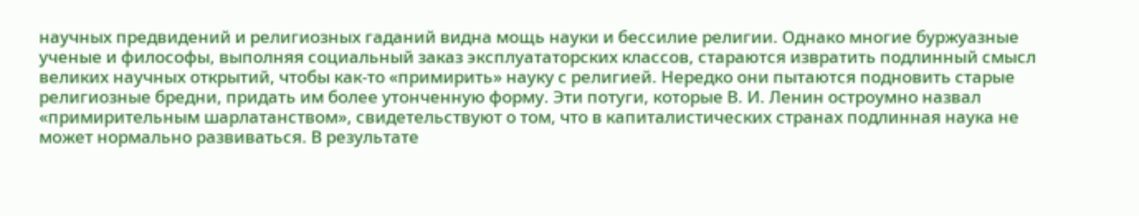научных предвидений и религиозных гаданий видна мощь науки и бессилие религии. Однако многие буржуазные ученые и философы, выполняя социальный заказ эксплуататорских классов, стараются извратить подлинный смысл великих научных открытий, чтобы как-то «примирить» науку с религией. Нередко они пытаются подновить старые религиозные бредни, придать им более утонченную форму. Эти потуги, которые В. И. Ленин остроумно назвал «примирительным шарлатанством», свидетельствуют о том, что в капиталистических странах подлинная наука не может нормально развиваться. В результате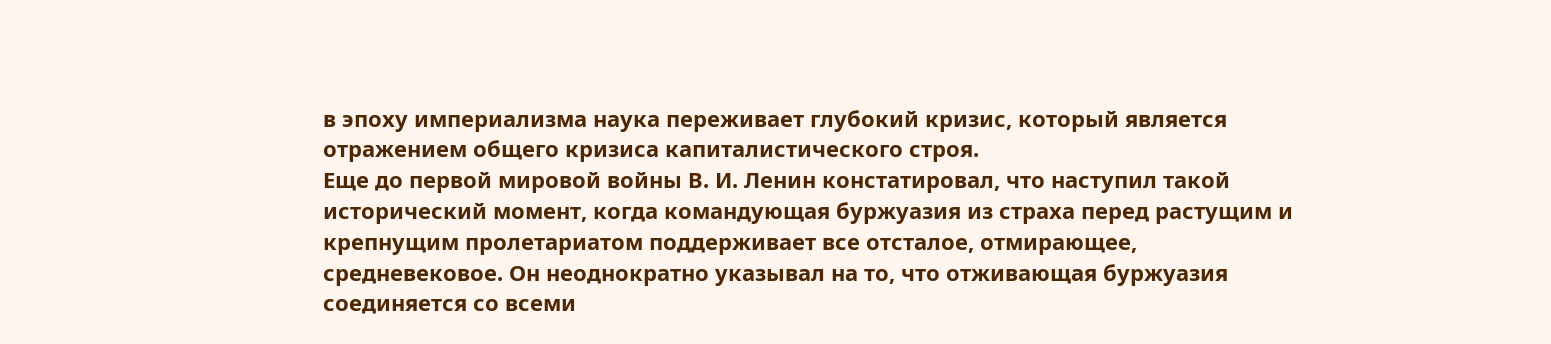в эпоху империализма наука переживает глубокий кризис, который является отражением общего кризиса капиталистического строя.
Еще до первой мировой войны В. И. Ленин констатировал, что наступил такой исторический момент, когда командующая буржуазия из страха перед растущим и крепнущим пролетариатом поддерживает все отсталое, отмирающее, средневековое. Он неоднократно указывал на то, что отживающая буржуазия соединяется со всеми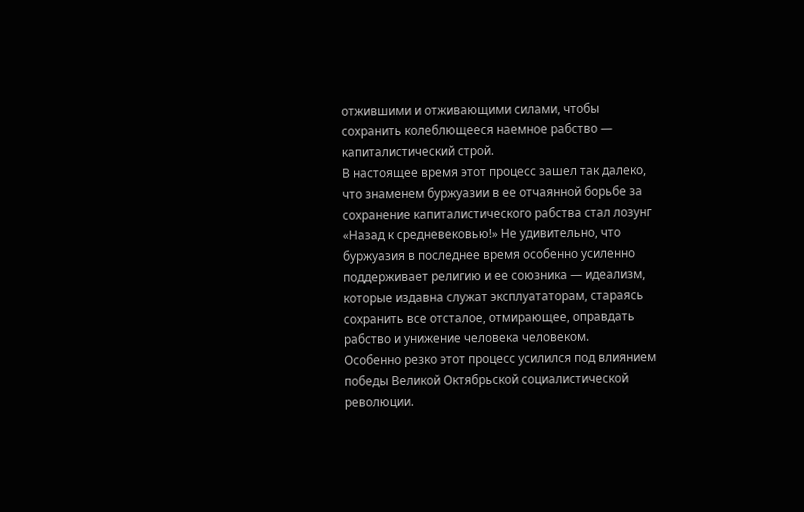отжившими и отживающими силами, чтобы сохранить колеблющееся наемное рабство — капиталистический строй.
В настоящее время этот процесс зашел так далеко, что знаменем буржуазии в ее отчаянной борьбе за сохранение капиталистического рабства стал лозунг «Назад к средневековью!» Не удивительно, что буржуазия в последнее время особенно усиленно поддерживает религию и ее союзника — идеализм, которые издавна служат эксплуататорам, стараясь сохранить все отсталое, отмирающее, оправдать рабство и унижение человека человеком.
Особенно резко этот процесс усилился под влиянием победы Великой Октябрьской социалистической революции.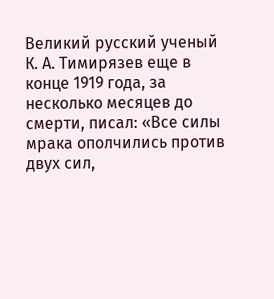Великий русский ученый К. А. Тимирязев еще в конце 1919 года, за несколько месяцев до смерти, писал: «Все силы мрака ополчились против двух сил,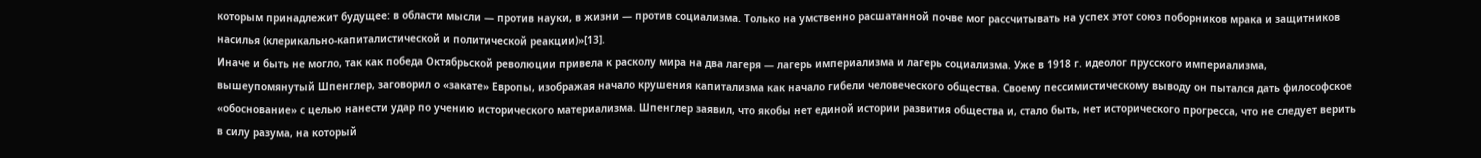которым принадлежит будущее: в области мысли — против науки, в жизни — против социализма. Только на умственно расшатанной почве мог рассчитывать на успех этот союз поборников мрака и защитников насилья (клерикально-капиталистической и политической реакции)»[13].
Иначе и быть не могло, так как победа Октябрьской революции привела к расколу мира на два лагеря — лагерь империализма и лагерь социализма. Уже в 1918 г. идеолог прусского империализма, вышеупомянутый Шпенглер, заговорил о «закате» Европы, изображая начало крушения капитализма как начало гибели человеческого общества. Своему пессимистическому выводу он пытался дать философское «обоснование» с целью нанести удар по учению исторического материализма. Шпенглер заявил, что якобы нет единой истории развития общества и, стало быть, нет исторического прогресса, что не следует верить в силу разума, на который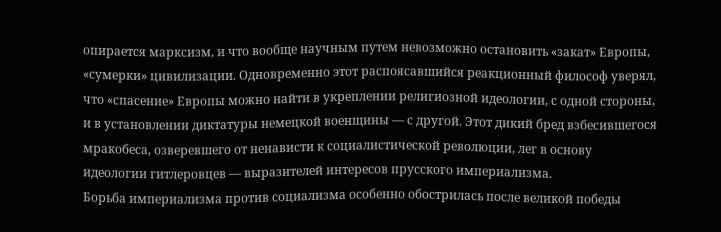опирается марксизм, и что вообще научным путем невозможно остановить «закат» Европы, «сумерки» цивилизации. Одновременно этот распоясавшийся реакционный философ уверял, что «спасение» Европы можно найти в укреплении религиозной идеологии, с одной стороны, и в установлении диктатуры немецкой военщины — с другой. Этот дикий бред взбесившегося мракобеса, озверевшего от ненависти к социалистической революции, лег в основу идеологии гитлеровцев — выразителей интересов прусского империализма.
Борьба империализма против социализма особенно обострилась после великой победы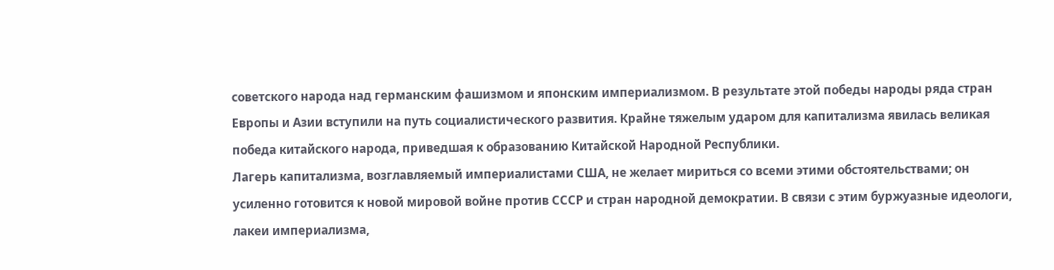советского народа над германским фашизмом и японским империализмом. В результате этой победы народы ряда стран Европы и Азии вступили на путь социалистического развития. Крайне тяжелым ударом для капитализма явилась великая победа китайского народа, приведшая к образованию Китайской Народной Республики.
Лагерь капитализма, возглавляемый империалистами США, не желает мириться со всеми этими обстоятельствами; он усиленно готовится к новой мировой войне против СССР и стран народной демократии. В связи с этим буржуазные идеологи, лакеи империализма,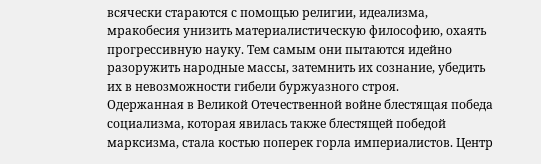всячески стараются с помощью религии, идеализма, мракобесия унизить материалистическую философию, охаять прогрессивную науку. Тем самым они пытаются идейно разоружить народные массы, затемнить их сознание, убедить их в невозможности гибели буржуазного строя.
Одержанная в Великой Отечественной войне блестящая победа социализма, которая явилась также блестящей победой марксизма, стала костью поперек горла империалистов. Центр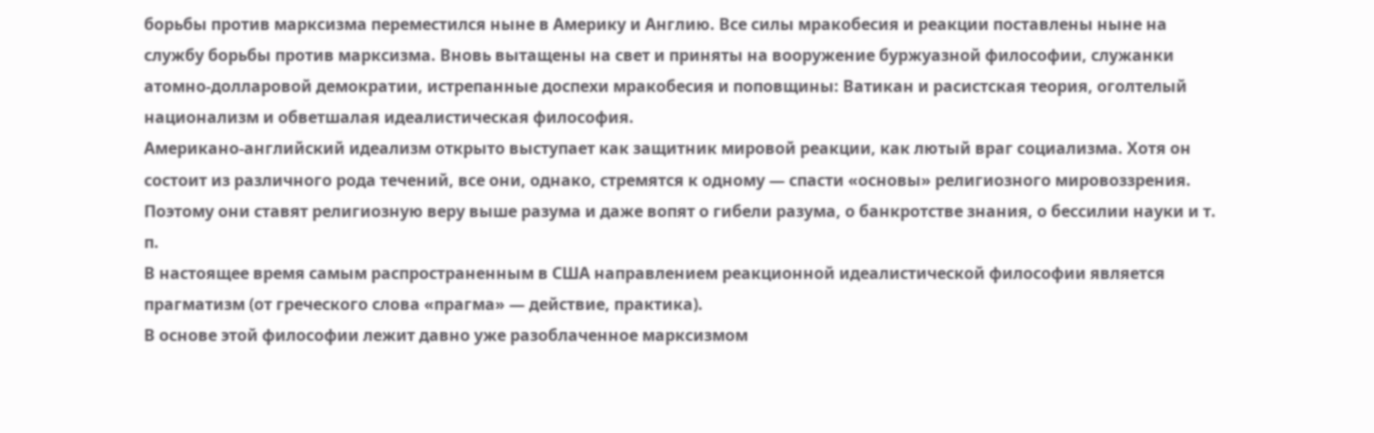борьбы против марксизма переместился ныне в Америку и Англию. Все силы мракобесия и реакции поставлены ныне на службу борьбы против марксизма. Вновь вытащены на свет и приняты на вооружение буржуазной философии, служанки атомно-долларовой демократии, истрепанные доспехи мракобесия и поповщины: Ватикан и расистская теория, оголтелый национализм и обветшалая идеалистическая философия.
Американо-английский идеализм открыто выступает как защитник мировой реакции, как лютый враг социализма. Хотя он состоит из различного рода течений, все они, однако, стремятся к одному — спасти «основы» религиозного мировоззрения. Поэтому они ставят религиозную веру выше разума и даже вопят о гибели разума, о банкротстве знания, о бессилии науки и т. п.
В настоящее время самым распространенным в США направлением реакционной идеалистической философии является прагматизм (от греческого слова «прагма» — действие, практика).
В основе этой философии лежит давно уже разоблаченное марксизмом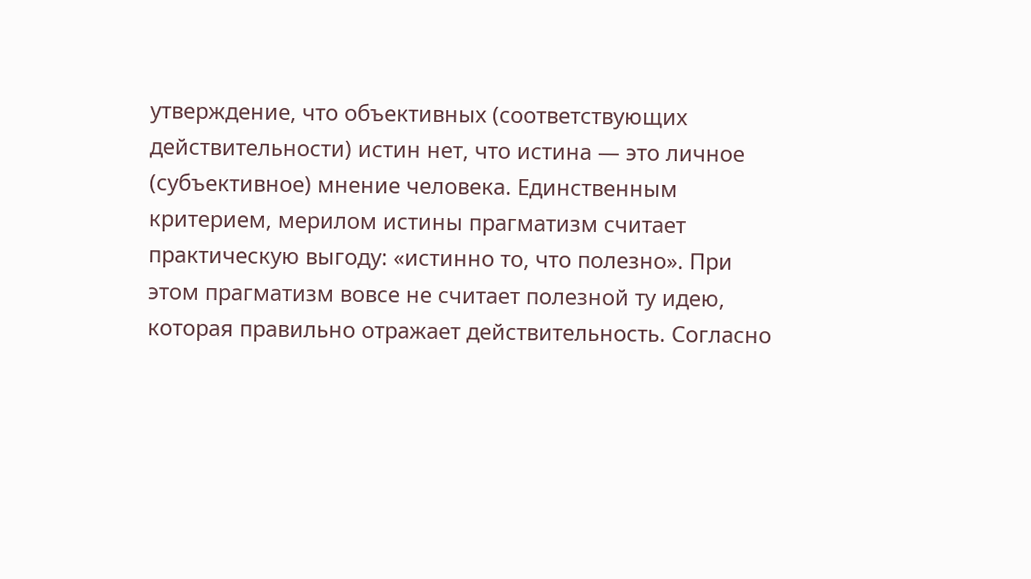утверждение, что объективных (соответствующих действительности) истин нет, что истина — это личное (субъективное) мнение человека. Единственным критерием, мерилом истины прагматизм считает практическую выгоду: «истинно то, что полезно». При этом прагматизм вовсе не считает полезной ту идею, которая правильно отражает действительность. Согласно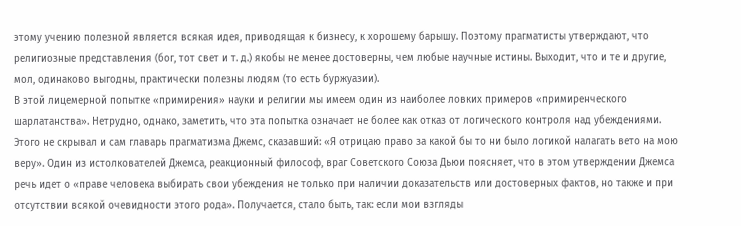этому учению полезной является всякая идея, приводящая к бизнесу, к хорошему барышу. Поэтому прагматисты утверждают, что религиозные представления (бог, тот свет и т. д.) якобы не менее достоверны, чем любые научные истины. Выходит, что и те и другие, мол, одинаково выгодны, практически полезны людям (то есть буржуазии).
В этой лицемерной попытке «примирения» науки и религии мы имеем один из наиболее ловких примеров «примиренческого шарлатанства». Нетрудно, однако, заметить, что эта попытка означает не более как отказ от логического контроля над убеждениями. Этого не скрывал и сам главарь прагматизма Джемс, сказавший: «Я отрицаю право за какой бы то ни было логикой налагать вето на мою веру». Один из истолкователей Джемса, реакционный философ, враг Советского Союза Дьюи поясняет, что в этом утверждении Джемса речь идет о «праве человека выбирать свои убеждения не только при наличии доказательств или достоверных фактов, но также и при отсутствии всякой очевидности этого рода». Получается, стало быть, так: если мои взгляды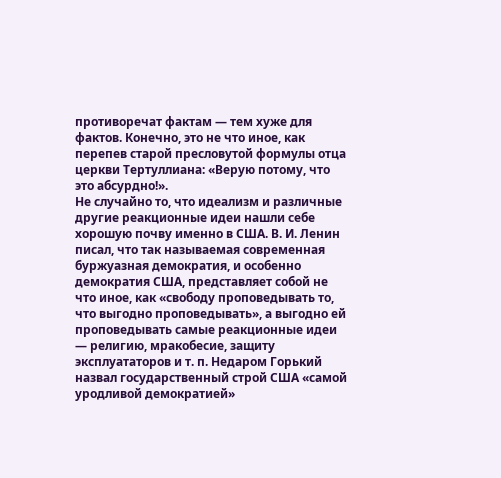противоречат фактам — тем хуже для фактов. Конечно, это не что иное, как перепев старой пресловутой формулы отца церкви Тертуллиана: «Верую потому, что это абсурдно!».
Не случайно то, что идеализм и различные другие реакционные идеи нашли себе хорошую почву именно в США. В. И. Ленин писал, что так называемая современная буржуазная демократия, и особенно демократия США, представляет собой не что иное, как «свободу проповедывать то, что выгодно проповедывать», а выгодно ей проповедывать самые реакционные идеи — религию, мракобесие, защиту эксплуататоров и т. п. Недаром Горький назвал государственный строй США «самой уродливой демократией»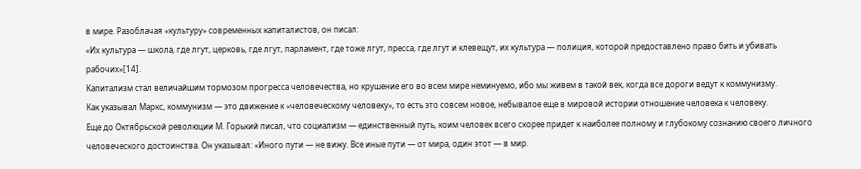в мире. Разоблачая «культуру» современных капиталистов, он писал:
«Их культура — школа, где лгут, церковь, где лгут, парламент, где тоже лгут, пресса, где лгут и клевещут, их культура — полиция, которой предоставлено право бить и убивать рабочих»[14].
Капитализм стал величайшим тормозом прогресса человечества, но крушение его во всем мире неминуемо, ибо мы живем в такой век, когда все дороги ведут к коммунизму.
Как указывал Маркс, коммунизм — это движение к «человеческому человеку», то есть это совсем новое, небывалое еще в мировой истории отношение человека к человеку.
Еще до Октябрьской революции М. Горький писал, что социализм — единственный путь, коим человек всего скорее придет к наиболее полному и глубокому сознанию своего личного человеческого достоинства. Он указывал: «Иного пути — не вижу. Все иные пути — от мира, один этот — в мир.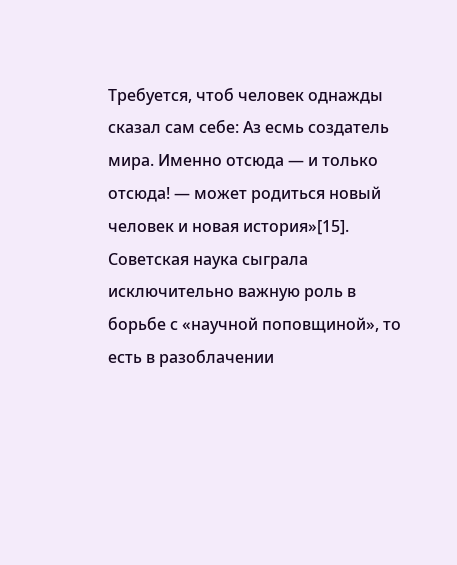Требуется, чтоб человек однажды сказал сам себе: Аз есмь создатель мира. Именно отсюда — и только отсюда! — может родиться новый человек и новая история»[15].
Советская наука сыграла исключительно важную роль в борьбе с «научной поповщиной», то есть в разоблачении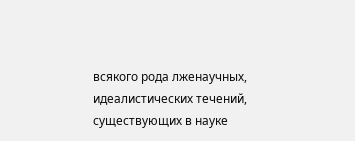всякого рода лженаучных, идеалистических течений, существующих в науке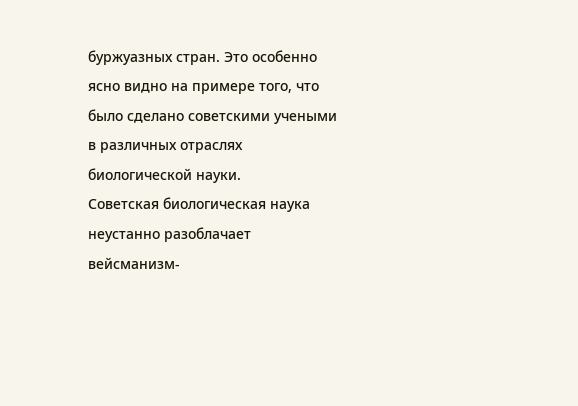буржуазных стран. Это особенно ясно видно на примере того, что было сделано советскими учеными в различных отраслях биологической науки.
Советская биологическая наука неустанно разоблачает вейсманизм-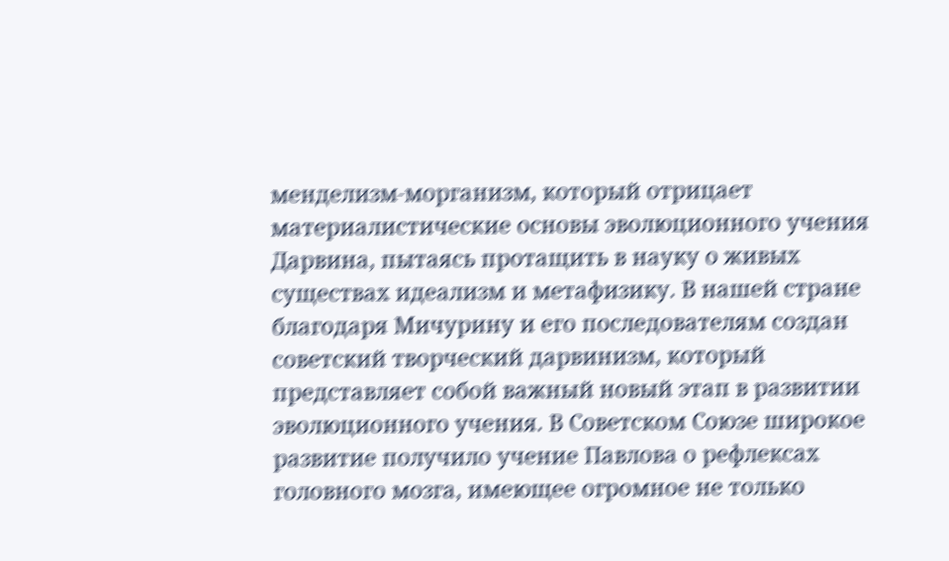менделизм-морганизм, который отрицает материалистические основы эволюционного учения Дарвина, пытаясь протащить в науку о живых существах идеализм и метафизику. В нашей стране благодаря Мичурину и его последователям создан советский творческий дарвинизм, который представляет собой важный новый этап в развитии эволюционного учения. В Советском Союзе широкое развитие получило учение Павлова о рефлексах головного мозга, имеющее огромное не только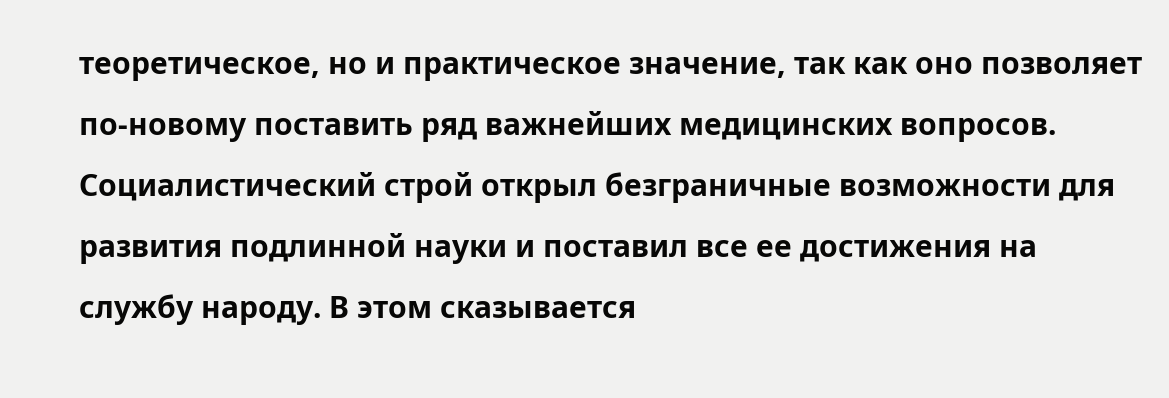теоретическое, но и практическое значение, так как оно позволяет по-новому поставить ряд важнейших медицинских вопросов.
Социалистический строй открыл безграничные возможности для развития подлинной науки и поставил все ее достижения на службу народу. В этом сказывается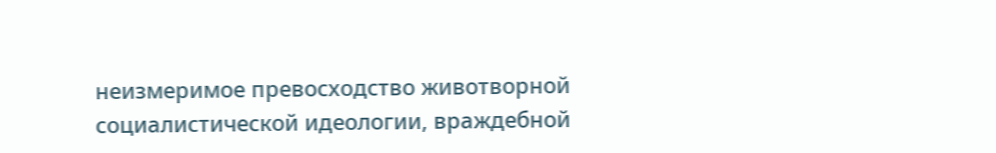неизмеримое превосходство животворной социалистической идеологии, враждебной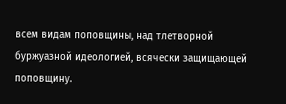всем видам поповщины, над тлетворной буржуазной идеологией, всячески защищающей поповщину.